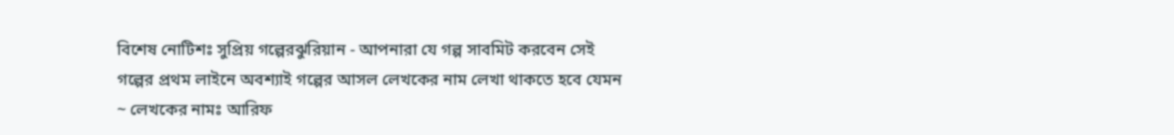বিশেষ নোটিশঃ সুপ্রিয় গল্পেরঝুরিয়ান - আপনারা যে গল্প সাবমিট করবেন সেই গল্পের প্রথম লাইনে অবশ্যাই গল্পের আসল লেখকের নাম লেখা থাকতে হবে যেমন ~ লেখকের নামঃ আরিফ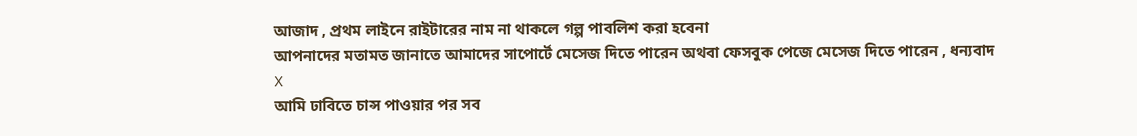আজাদ , প্রথম লাইনে রাইটারের নাম না থাকলে গল্প পাবলিশ করা হবেনা
আপনাদের মতামত জানাতে আমাদের সাপোর্টে মেসেজ দিতে পারেন অথবা ফেসবুক পেজে মেসেজ দিতে পারেন , ধন্যবাদ
X
আমি ঢাবিতে চান্স পাওয়ার পর সব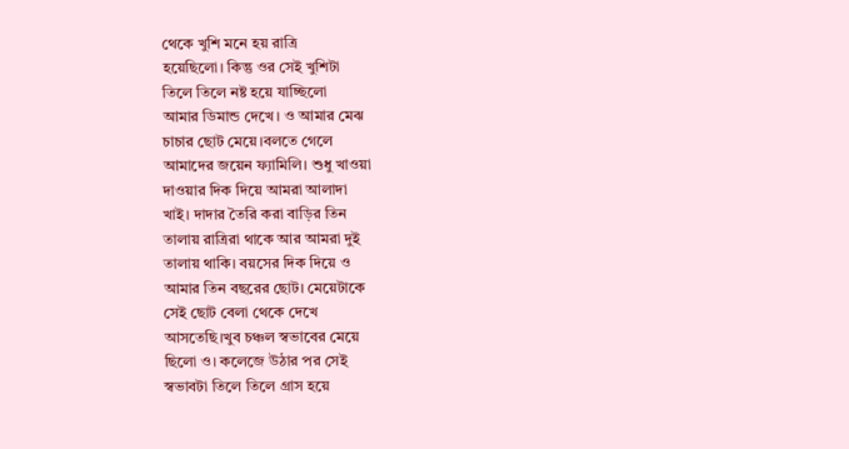থেকে খুশি মনে হয় রাত্রি
হয়েছিলো। কিন্তু ওর সেই খুশিটা
তিলে তিলে নষ্ট হয়ে যাচ্ছিলো
আমার ডিমান্ড দেখে। ও আমার মেঝ
চাচার ছোট মেয়ে।বলতে গেলে
আমাদের জয়েন ফ্যামিলি। শুধু খাওয়া
দাওয়ার দিক দিয়ে আমরা আলাদা
খাই। দাদার তৈরি করা বাড়ির তিন
তালায় রাত্রিরা থাকে আর আমরা দুই
তালায় থাকি। বয়সের দিক দিয়ে ও
আমার তিন বছরের ছোট। মেয়েটাকে
সেই ছোট বেলা থেকে দেখে
আসতেছি।খুব চঞ্চল স্বভাবের মেয়ে
ছিলো ও। কলেজে উঠার পর সেই
স্বভাবটা তিলে তিলে গ্রাস হয়ে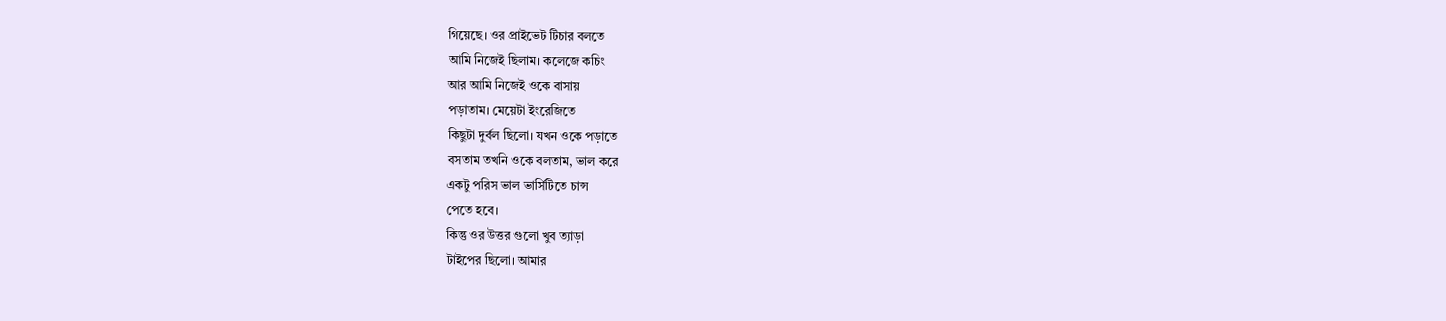গিয়েছে। ওর প্রাইভেট টিচার বলতে
আমি নিজেই ছিলাম। কলেজে কচিং
আর আমি নিজেই ওকে বাসায়
পড়াতাম। মেয়েটা ইংরেজিতে
কিছুটা দুর্বল ছিলো। যখন ওকে পড়াতে
বসতাম তখনি ওকে বলতাম, ভাল করে
একটু পরিস ভাল ভার্সিটিতে চান্স
পেতে হবে।
কিন্তু ওর উত্তর গুলো খুব ত্যাড়া
টাইপের ছিলো। আমার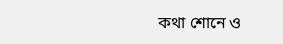কথা শোনে ও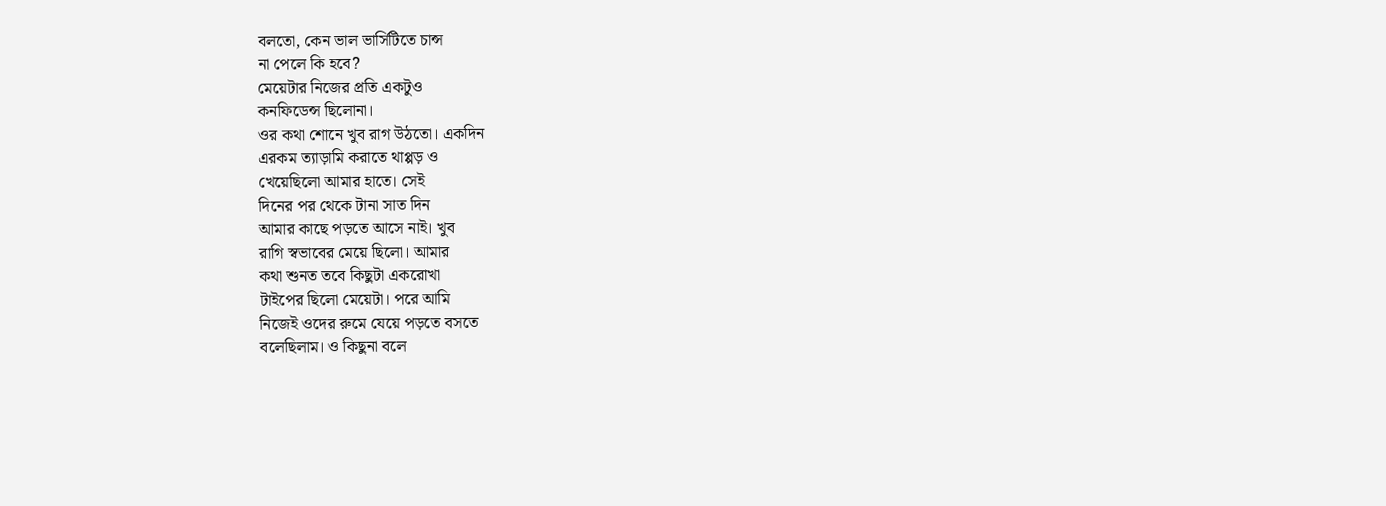বলতো, কেন ভাল ভার্সিটিতে চান্স
না পেলে কি হবে?
মেয়েটার নিজের প্রতি একটুও
কনফিডেন্স ছিলোনা।
ওর কথা শোনে খুব রাগ উঠতো। একদিন
এরকম ত্যাড়ামি করাতে থাপ্পড় ও
খেয়েছিলো আমার হাতে। সেই
দিনের পর থেকে টানা সাত দিন
আমার কাছে পড়তে আসে নাই। খুব
রাগি স্বভাবের মেয়ে ছিলো। আমার
কথা শুনত তবে কিছুটা একরোখা
টাইপের ছিলো মেয়েটা। পরে আমি
নিজেই ওদের রুমে যেয়ে পড়তে বসতে
বলেছিলাম। ও কিছুনা বলে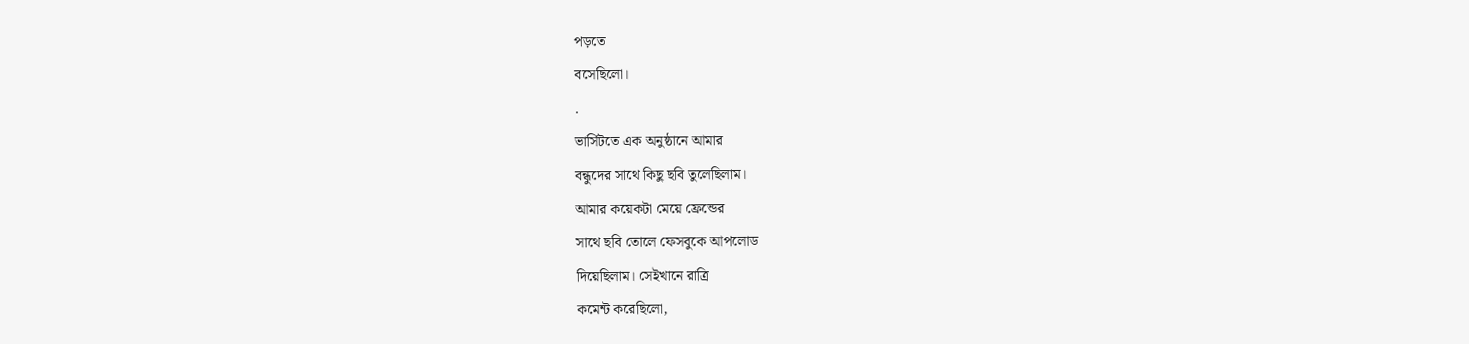পড়তে
বসেছিলো।
.
ভার্সিটতে এক অনুষ্ঠানে আমার
বন্ধুদের সাথে কিছু ছবি তুলেছিলাম।
আমার কয়েকটা মেয়ে ফ্রেন্ডের
সাথে ছবি তোলে ফেসবুকে আপলোড
দিয়েছিলাম। সেইখানে রাত্রি
কমেন্ট করেছিলো,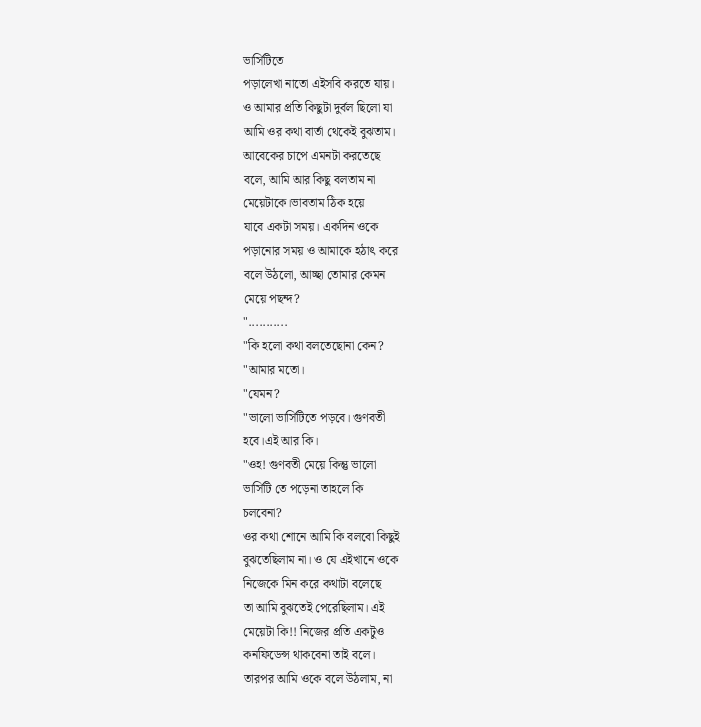ভার্সিটিতে
পড়ালেখা নাতো এইসবি করতে যায়।
ও আমার প্রতি কিছুটা দুর্বল ছিলো যা
আমি ওর কথা বার্তা থেকেই বুঝতাম।
আবেকের চাপে এমনটা করতেছে
বলে, আমি আর কিছু বলতাম না
মেয়েটাকে।ভাবতাম ঠিক হয়ে
যাবে একটা সময়। একদিন ওকে
পড়ানোর সময় ও আমাকে হঠাৎ করে
বলে উঠলো, আচ্ছা তোমার কেমন
মেয়ে পছন্দ?
"...........
"কি হলো কথা বলতেছোনা কেন?
"আমার মতো।
"যেমন?
"ভালো ভার্সিটিতে পড়বে। গুণবতী
হবে।এই আর কি।
"ওহ! গুণবতী মেয়ে কিন্তু ভালো
ভার্সিটি তে পড়েনা তাহলে কি
চলবেনা?
ওর কথা শোনে আমি কি বলবো কিছুই
বুঝতেছিলাম না। ও যে এইখানে ওকে
নিজেকে মিন করে কথাটা বলেছে
তা আমি বুঝতেই পেরেছিলাম। এই
মেয়েটা কি!! নিজের প্রতি একটুও
কনফিডেন্স থাকবেনা তাই বলে।
তারপর আমি ওকে বলে উঠলাম, না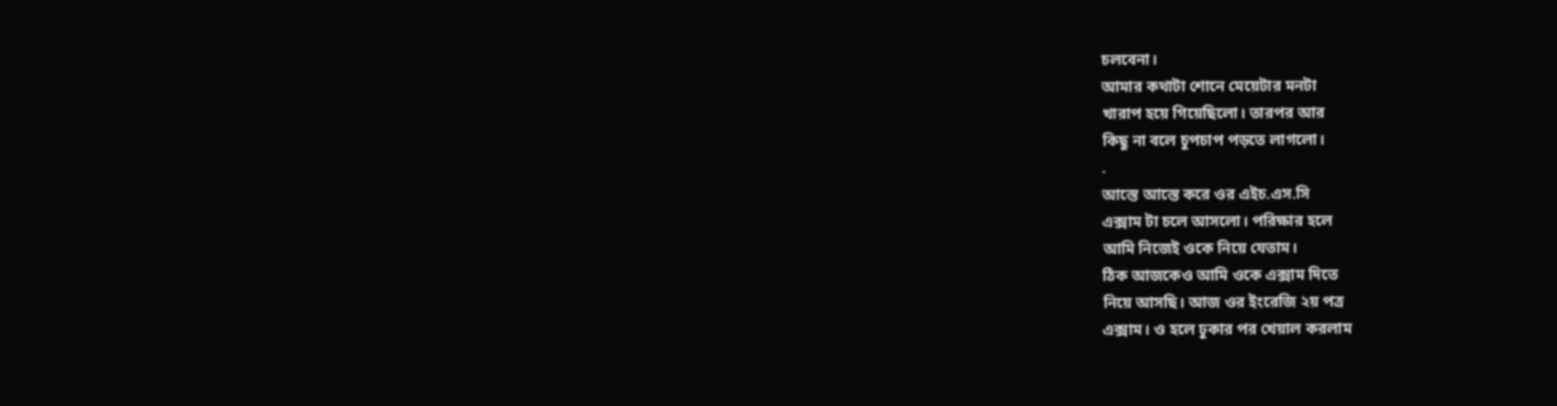চলবেনা।
আমার কথাটা শোনে মেয়েটার মনটা
খারাপ হয়ে গিয়েছিলো। তারপর আর
কিছু না বলে চুপচাপ পড়তে লাগলো।
.
আস্তে আস্তে করে ওর এইচ.এস.সি
এক্সাম টা চলে আসলো। পরিক্ষার হলে
আমি নিজেই ওকে নিয়ে যেতাম।
ঠিক আজকেও আমি ওকে এক্সাম দিতে
নিয়ে আসছি। আজ ওর ইংরেজি ২য় পত্র
এক্সাম। ও হলে ঢুকার পর খেয়াল করলাম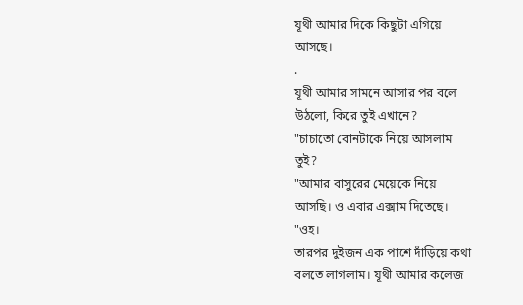যূথী আমার দিকে কিছুটা এগিয়ে
আসছে।
.
যূথী আমার সামনে আসার পর বলে
উঠলো, কিরে তুই এখানে?
"চাচাতো বোনটাকে নিয়ে আসলাম
তুই?
"আমার বাসুরের মেয়েকে নিয়ে
আসছি। ও এবার এক্সাম দিতেছে।
"ওহ।
তারপর দুইজন এক পাশে দাঁড়িয়ে কথা
বলতে লাগলাম। যূথী আমার কলেজ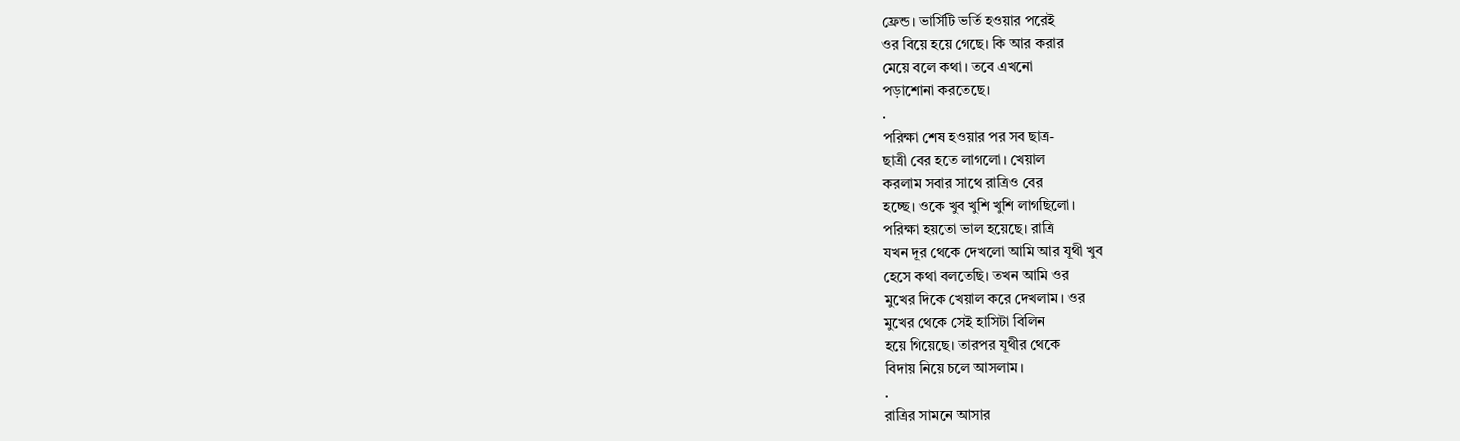ফ্রেন্ড। ভার্সিটি ভর্তি হওয়ার পরেই
ওর বিয়ে হয়ে গেছে। কি আর করার
মেয়ে বলে কথা। তবে এখনো
পড়াশোনা করতেছে।
.
পরিক্ষা শেষ হওয়ার পর সব ছাত্র-
ছাত্রী বের হতে লাগলো। খেয়াল
করলাম সবার সাথে রাত্রিও বের
হচ্ছে। ওকে খুব খুশি খুশি লাগছিলো।
পরিক্ষা হয়তো ভাল হয়েছে। রাত্রি
যখন দূর থেকে দেখলো আমি আর যূথী খুব
হেসে কথা বলতেছি। তখন আমি ওর
মুখের দিকে খেয়াল করে দেখলাম। ওর
মুখের থেকে সেই হাসিটা বিলিন
হয়ে গিয়েছে। তারপর যূথীর থেকে
বিদায় নিয়ে চলে আসলাম।
.
রাত্রির সামনে আসার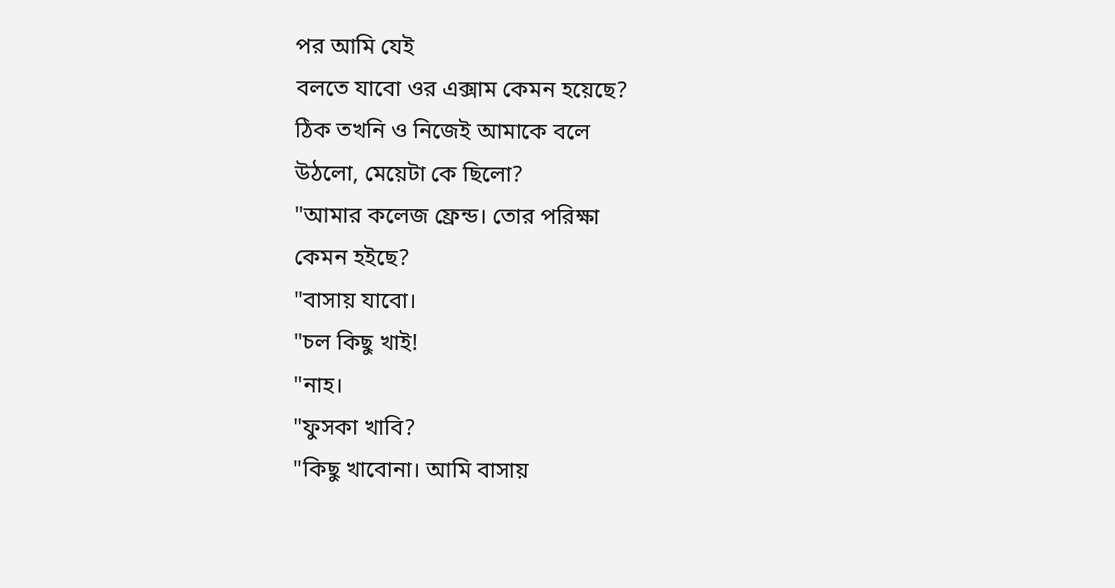পর আমি যেই
বলতে যাবো ওর এক্সাম কেমন হয়েছে?
ঠিক তখনি ও নিজেই আমাকে বলে
উঠলো, মেয়েটা কে ছিলো?
"আমার কলেজ ফ্রেন্ড। তোর পরিক্ষা
কেমন হইছে?
"বাসায় যাবো।
"চল কিছু খাই!
"নাহ।
"ফুসকা খাবি?
"কিছু খাবোনা। আমি বাসায়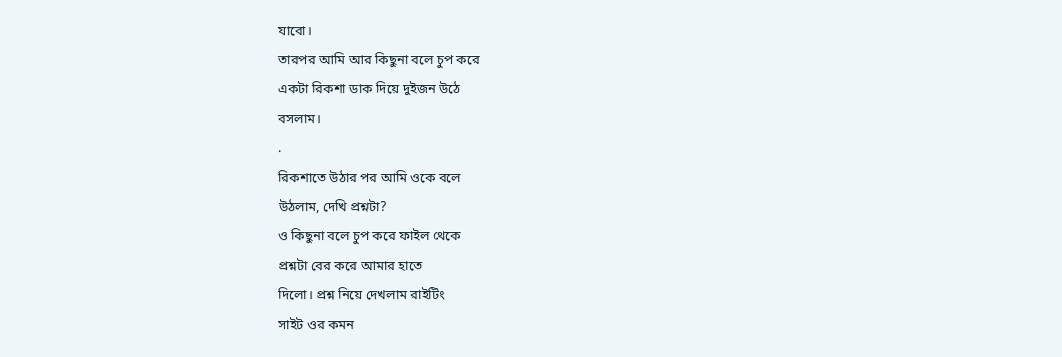যাবো।
তারপর আমি আর কিছুনা বলে চুপ করে
একটা রিকশা ডাক দিয়ে দুইজন উঠে
বসলাম।
.
রিকশাতে উঠার পর আমি ওকে বলে
উঠলাম, দেখি প্রশ্নটা?
ও কিছুনা বলে চুপ করে ফাইল থেকে
প্রশ্নটা বের করে আমার হাতে
দিলো। প্রশ্ন নিয়ে দেখলাম রাইটিং
সাইট ওর কমন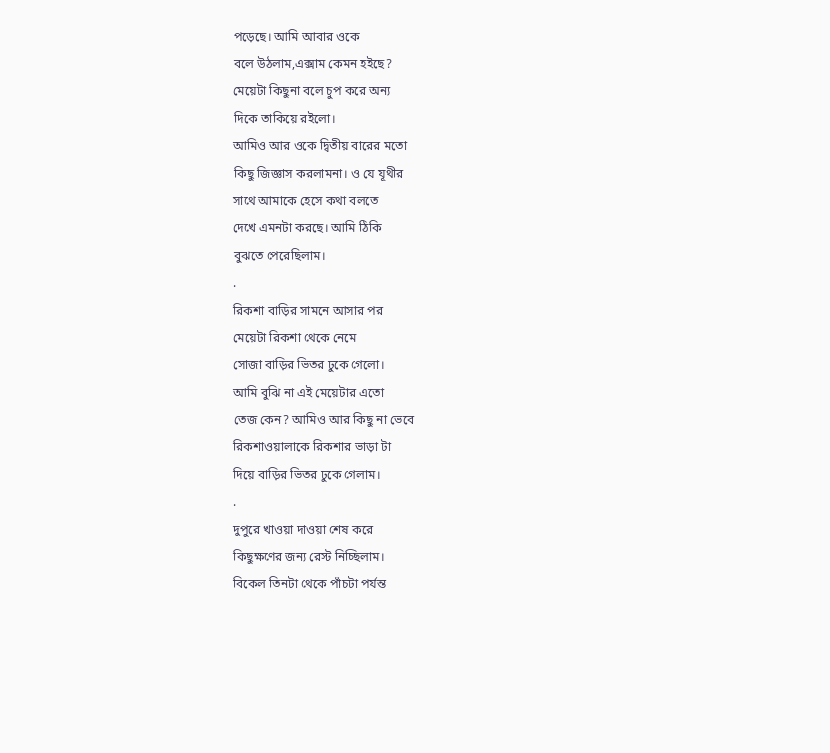পড়েছে। আমি আবার ওকে
বলে উঠলাম,এক্সাম কেমন হইছে?
মেয়েটা কিছুনা বলে চুপ করে অন্য
দিকে তাকিয়ে রইলো।
আমিও আর ওকে দ্বিতীয় বারের মতো
কিছু জিজ্ঞাস করলামনা। ও যে যূথীর
সাথে আমাকে হেসে কথা বলতে
দেখে এমনটা করছে। আমি ঠিকি
বুঝতে পেরেছিলাম।
.
রিকশা বাড়ির সামনে আসার পর
মেয়েটা রিকশা থেকে নেমে
সোজা বাড়ির ভিতর ঢুকে গেলো।
আমি বুঝি না এই মেয়েটার এতো
তেজ কেন? আমিও আর কিছু না ভেবে
রিকশাওয়ালাকে রিকশার ভাড়া টা
দিয়ে বাড়ির ভিতর ঢুকে গেলাম।
.
দুপুরে খাওয়া দাওয়া শেষ করে
কিছুক্ষণের জন্য রেস্ট নিচ্ছিলাম।
বিকেল তিনটা থেকে পাঁচটা পর্যন্ত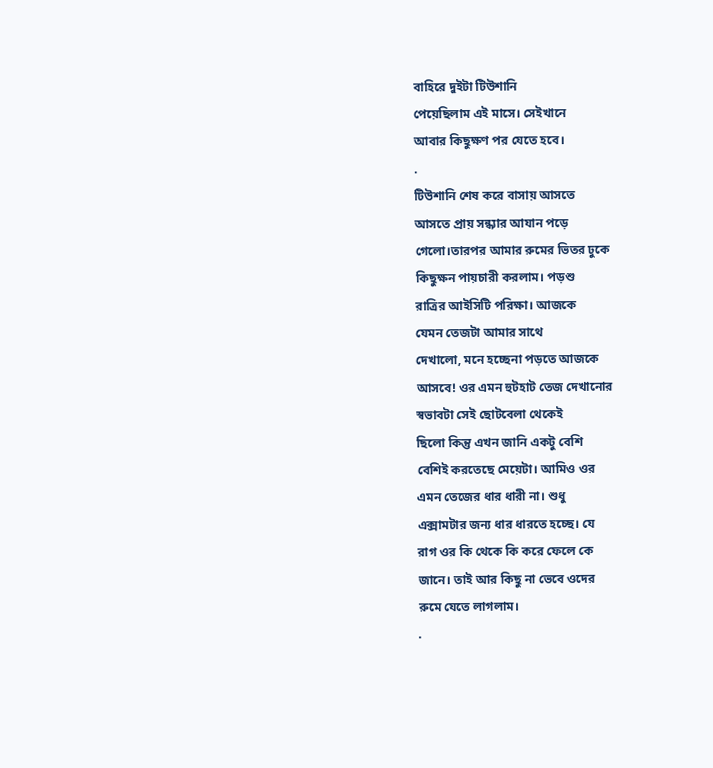বাহিরে দুইটা টিউশানি
পেয়েছিলাম এই মাসে। সেইখানে
আবার কিছুক্ষণ পর যেতে হবে।
.
টিউশানি শেষ করে বাসায় আসতে
আসতে প্রায় সন্ধ্যার আযান পড়ে
গেলো।তারপর আমার রুমের ভিতর ঢুকে
কিছুক্ষন পায়চারী করলাম। পড়শু
রাত্রির আইসিটি পরিক্ষা। আজকে
যেমন তেজটা আমার সাথে
দেখালো, মনে হচ্ছেনা পড়তে আজকে
আসবে! ওর এমন হুটহাট তেজ দেখানোর
স্বভাবটা সেই ছোটবেলা থেকেই
ছিলো কিন্তু এখন জানি একটু বেশি
বেশিই করতেছে মেয়েটা। আমিও ওর
এমন তেজের ধার ধারী না। শুধু
এক্সামটার জন্য ধার ধারতে হচ্ছে। যে
রাগ ওর কি থেকে কি করে ফেলে কে
জানে। তাই আর কিছু না ভেবে ওদের
রুমে যেতে লাগলাম।
.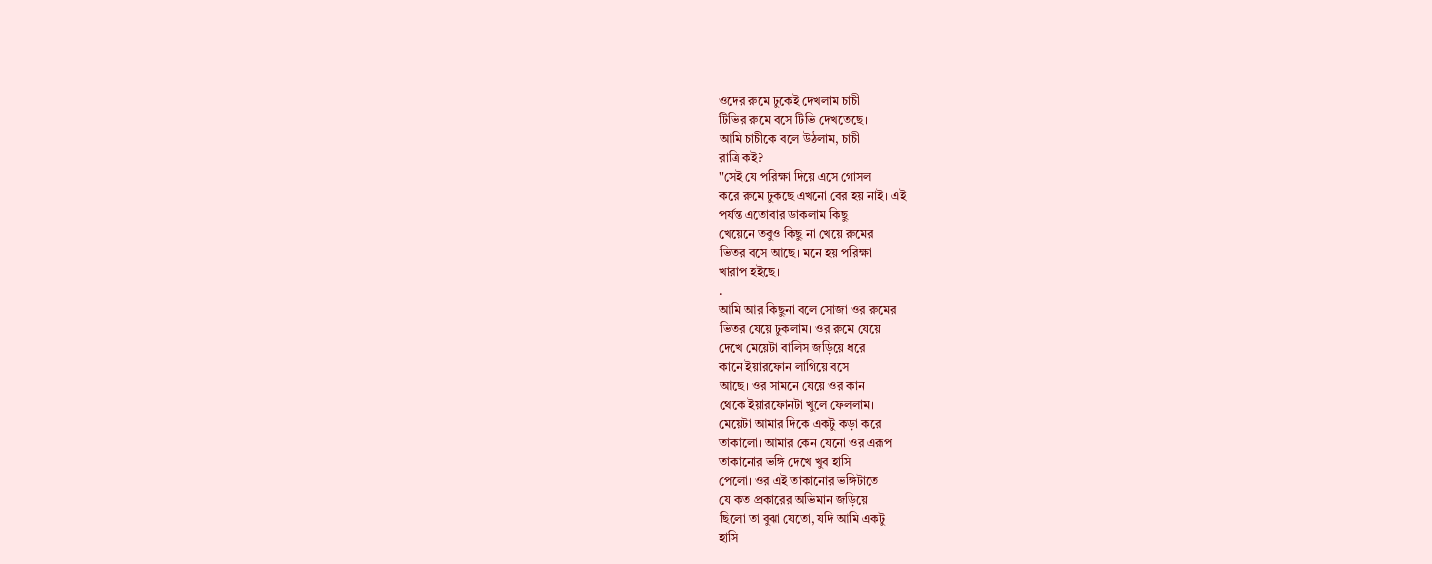ওদের রুমে ঢুকেই দেখলাম চাচী
টিভির রুমে বসে টিভি দেখতেছে।
আমি চাচীকে বলে উঠলাম, চাচী
রাত্রি কই?
"সেই যে পরিক্ষা দিয়ে এসে গোসল
করে রুমে ঢুকছে এখনো বের হয় নাই। এই
পর্যন্ত এতোবার ডাকলাম কিছু
খেয়েনে তবুও কিছু না খেয়ে রুমের
ভিতর বসে আছে। মনে হয় পরিক্ষা
খারাপ হইছে।
.
আমি আর কিছুনা বলে সোজা ওর রুমের
ভিতর যেয়ে ঢুকলাম। ওর রুমে যেয়ে
দেখে মেয়েটা বালিস জড়িয়ে ধরে
কানে ইয়ারফোন লাগিয়ে বসে
আছে। ওর সামনে যেয়ে ওর কান
থেকে ইয়ারফোনটা খুলে ফেললাম।
মেয়েটা আমার দিকে একটু কড়া করে
তাকালো। আমার কেন যেনো ওর এরূপ
তাকানোর ভঙ্গি দেখে খুব হাসি
পেলো। ওর এই তাকানোর ভঙ্গিটাতে
যে কত প্রকারের অভিমান জড়িয়ে
ছিলো তা বুঝা যেতো, যদি আমি একটু
হাসি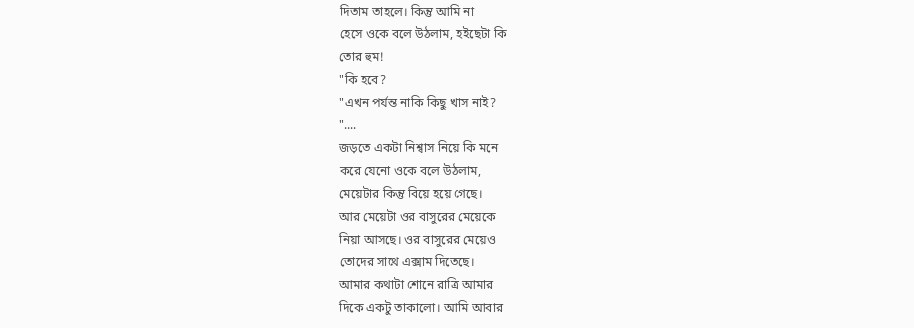দিতাম তাহলে। কিন্তু আমি না
হেসে ওকে বলে উঠলাম, হইছেটা কি
তোর হুম!
"কি হবে?
"এখন পর্যন্ত নাকি কিছু খাস নাই?
"....
জড়তে একটা নিশ্বাস নিয়ে কি মনে
করে যেনো ওকে বলে উঠলাম,
মেয়েটার কিন্তু বিয়ে হয়ে গেছে।
আর মেয়েটা ওর বাসুরের মেয়েকে
নিয়া আসছে। ওর বাসুরের মেয়েও
তোদের সাথে এক্সাম দিতেছে।
আমার কথাটা শোনে রাত্রি আমার
দিকে একটু তাকালো। আমি আবার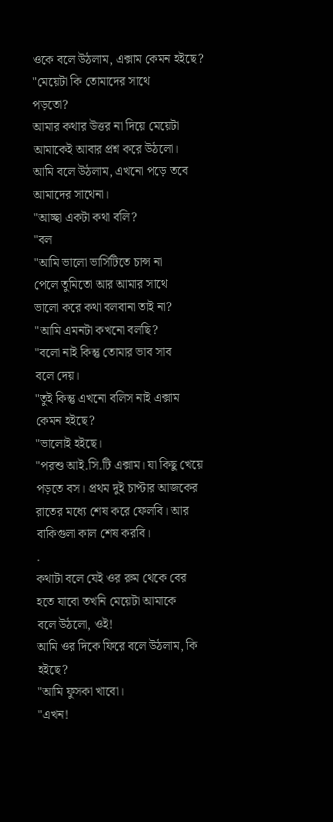ওকে বলে উঠলাম, এক্সাম কেমন হইছে?
"মেয়েটা কি তোমাদের সাথে
পড়তো?
আমার কথার উত্তর না দিয়ে মেয়েটা
আমাকেই আবার প্রশ্ন করে উঠলো।
আমি বলে উঠলাম, এখনো পড়ে তবে
আমাদের সাথেনা।
"আচ্ছা একটা কথা বলি?
"বল
"আমি ভালো ভার্সিটিতে চান্স না
পেলে তুমিতো আর আমার সাথে
ভালো করে কথা বলবানা তাই না?
"আমি এমনটা কখনো বলছি?
"বলো নাই কিন্তু তোমার ভাব সাব
বলে দেয়।
"তুই কিন্তু এখনো বলিস নাই এক্সাম
কেমন হইছে?
"ভালোই হইছে।
"পরশু আই.সি.টি এক্সাম। যা কিছু খেয়ে
পড়তে বস। প্রথম দুই চাপ্টার আজকের
রাতের মধ্যে শেষ করে ফেলবি। আর
বাকিগুলা কাল শেষ করবি।
.
কথাটা বলে যেই ওর রুম থেকে বের
হতে যাবো তখনি মেয়েটা আমাকে
বলে উঠলো, ওই!
আমি ওর দিকে ফিরে বলে উঠলাম, কি
হইছে?
"আমি ফুসকা খাবো।
"এখন!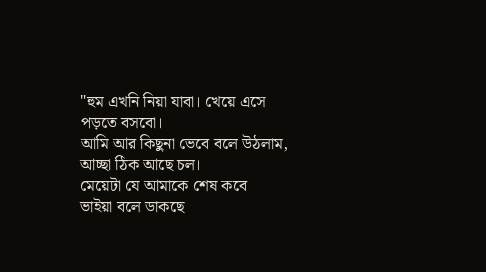"হুম এখনি নিয়া যাবা। খেয়ে এসে
পড়তে বসবো।
আমি আর কিছুনা ভেবে বলে উঠলাম,
আচ্ছা ঠিক আছে চল।
মেয়েটা যে আমাকে শেষ কবে
ভাইয়া বলে ডাকছে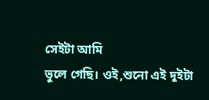সেইটা আমি
ভুলে গেছি। ওই,শুনো এই দুইটা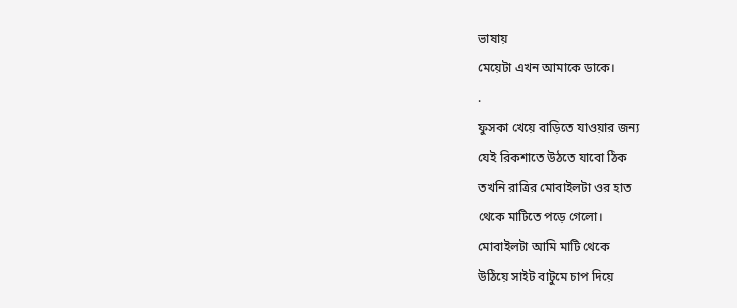ভাষায়
মেয়েটা এখন আমাকে ডাকে।
.
ফুসকা খেয়ে বাড়িতে যাওয়ার জন্য
যেই রিকশাতে উঠতে যাবো ঠিক
তখনি রাত্রির মোবাইলটা ওর হাত
থেকে মাটিতে পড়ে গেলো।
মোবাইলটা আমি মাটি থেকে
উঠিয়ে সাইট বাটুমে চাপ দিয়ে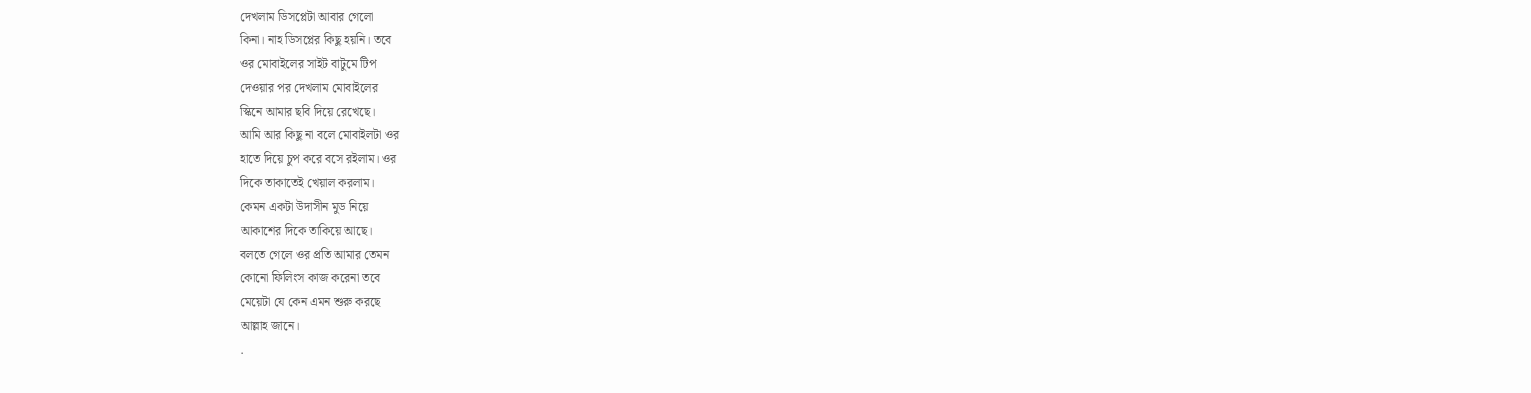দেখলাম ডিসপ্লেটা আবার গেলো
কিনা। নাহ ডিসপ্লের কিছু হয়নি। তবে
ওর মোবাইলের সাইট বাটুমে টিপ
দেওয়ার পর দেখলাম মোবাইলের
স্কিনে আমার ছবি দিয়ে রেখেছে।
আমি আর কিছু না বলে মোবাইলটা ওর
হাতে দিয়ে চুপ করে বসে রইলাম। ওর
দিকে তাকাতেই খেয়াল করলাম।
কেমন একটা উদাসীন মুড নিয়ে
আকাশের দিকে তাকিয়ে আছে।
বলতে গেলে ওর প্রতি আমার তেমন
কোনো ফিলিংস কাজ করেনা তবে
মেয়েটা যে কেন এমন শুরু করছে
আল্লাহ জানে।
.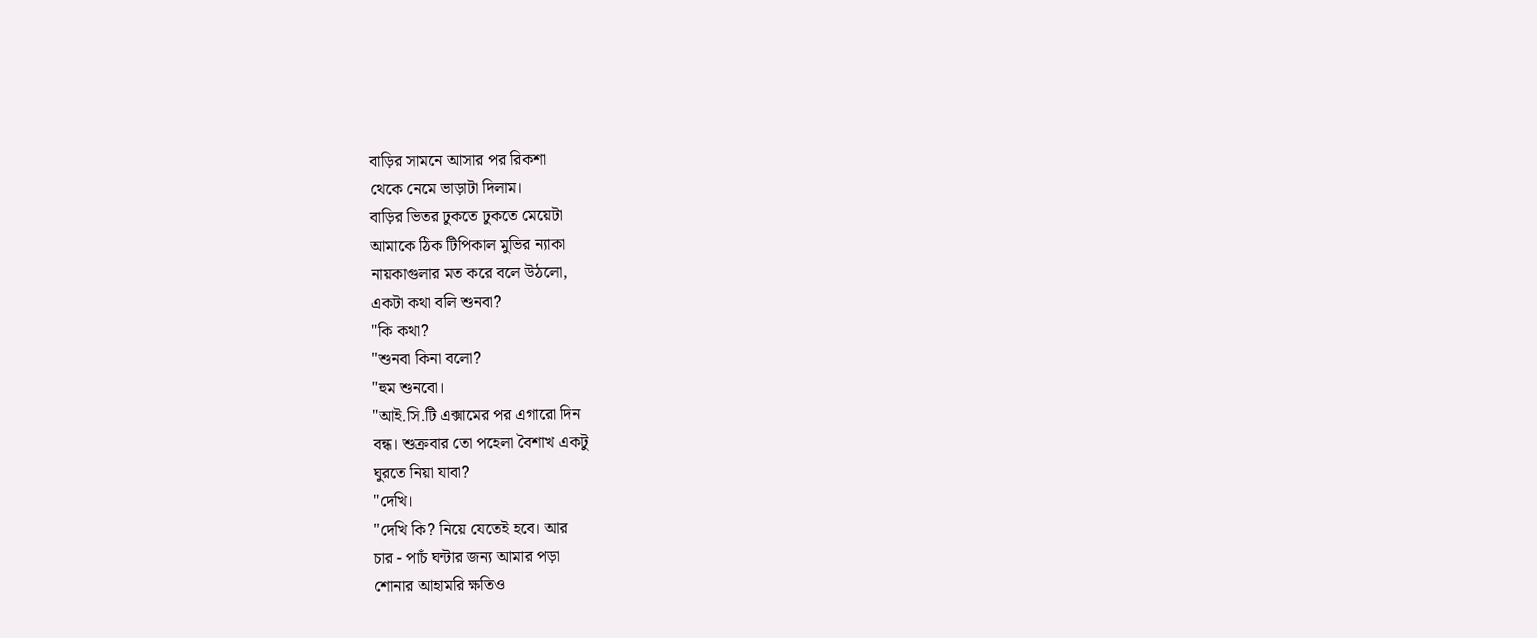বাড়ির সামনে আসার পর রিকশা
থেকে নেমে ভাড়াটা দিলাম।
বাড়ির ভিতর ঢুকতে ঢুকতে মেয়েটা
আমাকে ঠিক টিপিকাল মুভির ন্যাকা
নায়কাগুলার মত করে বলে উঠলো,
একটা কথা বলি শুনবা?
"কি কথা?
"শুনবা কিনা বলো?
"হুম শুনবো।
"আই.সি.টি এক্সামের পর এগারো দিন
বন্ধ। শুক্রবার তো পহেলা বৈশাখ একটু
ঘুরতে নিয়া যাবা?
"দেখি।
"দেখি কি? নিয়ে যেতেই হবে। আর
চার - পাচঁ ঘন্টার জন্য আমার পড়া
শোনার আহামরি ক্ষতিও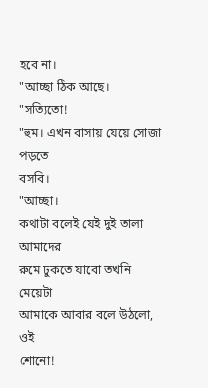হবে না।
"আচ্ছা ঠিক আছে।
"সত্যিতো!
"হুম। এখন বাসায় যেয়ে সোজা পড়তে
বসবি।
"আচ্ছা।
কথাটা বলেই যেই দুই তালা আমাদের
রুমে ঢুকতে যাবো তখনি মেয়েটা
আমাকে আবার বলে উঠলো, ওই
শোনো!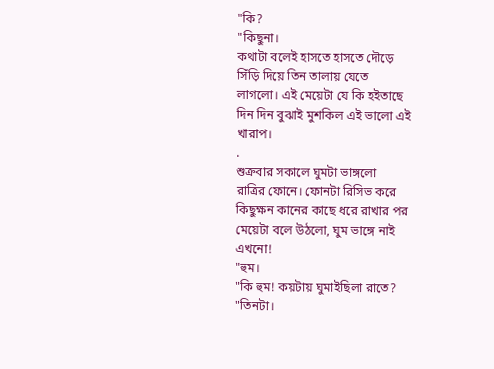"কি?
"কিছুনা।
কথাটা বলেই হাসতে হাসতে দৌড়ে
সিঁড়ি দিয়ে তিন তালায় যেতে
লাগলো। এই মেয়েটা যে কি হইতাছে
দিন দিন বুঝাই মুশকিল এই ভালো এই
খারাপ।
.
শুক্রবার সকালে ঘুমটা ভাঙ্গলো
রাত্রির ফোনে। ফোনটা রিসিভ করে
কিছুক্ষন কানের কাছে ধরে রাখার পর
মেয়েটা বলে উঠলো, ঘুম ভাঙ্গে নাই
এখনো!
"হুম।
"কি হুম! কয়টায় ঘুমাইছিলা রাতে?
"তিনটা।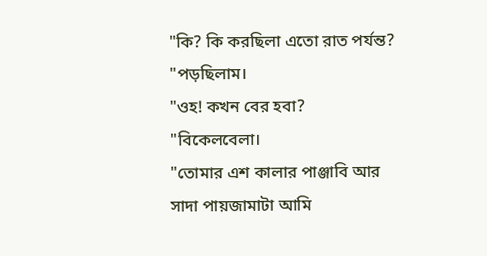"কি? কি করছিলা এতো রাত পর্যন্ত?
"পড়ছিলাম।
"ওহ! কখন বের হবা?
"বিকেলবেলা।
"তোমার এশ কালার পাঞ্জাবি আর
সাদা পায়জামাটা আমি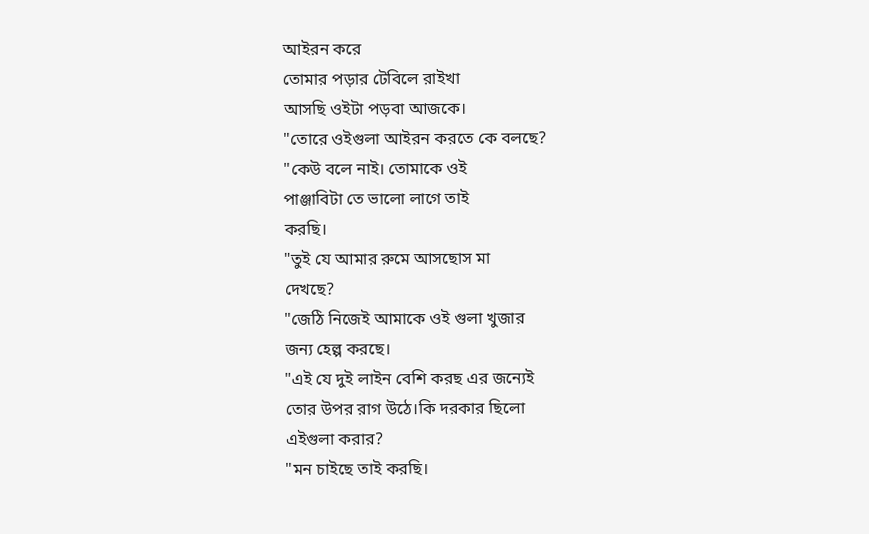আইরন করে
তোমার পড়ার টেবিলে রাইখা
আসছি ওইটা পড়বা আজকে।
"তোরে ওইগুলা আইরন করতে কে বলছে?
"কেউ বলে নাই। তোমাকে ওই
পাঞ্জাবিটা তে ভালো লাগে তাই
করছি।
"তুই যে আমার রুমে আসছোস মা
দেখছে?
"জেঠি নিজেই আমাকে ওই গুলা খুজার
জন্য হেল্প করছে।
"এই যে দুই লাইন বেশি করছ এর জন্যেই
তোর উপর রাগ উঠে।কি দরকার ছিলো
এইগুলা করার?
"মন চাইছে তাই করছি।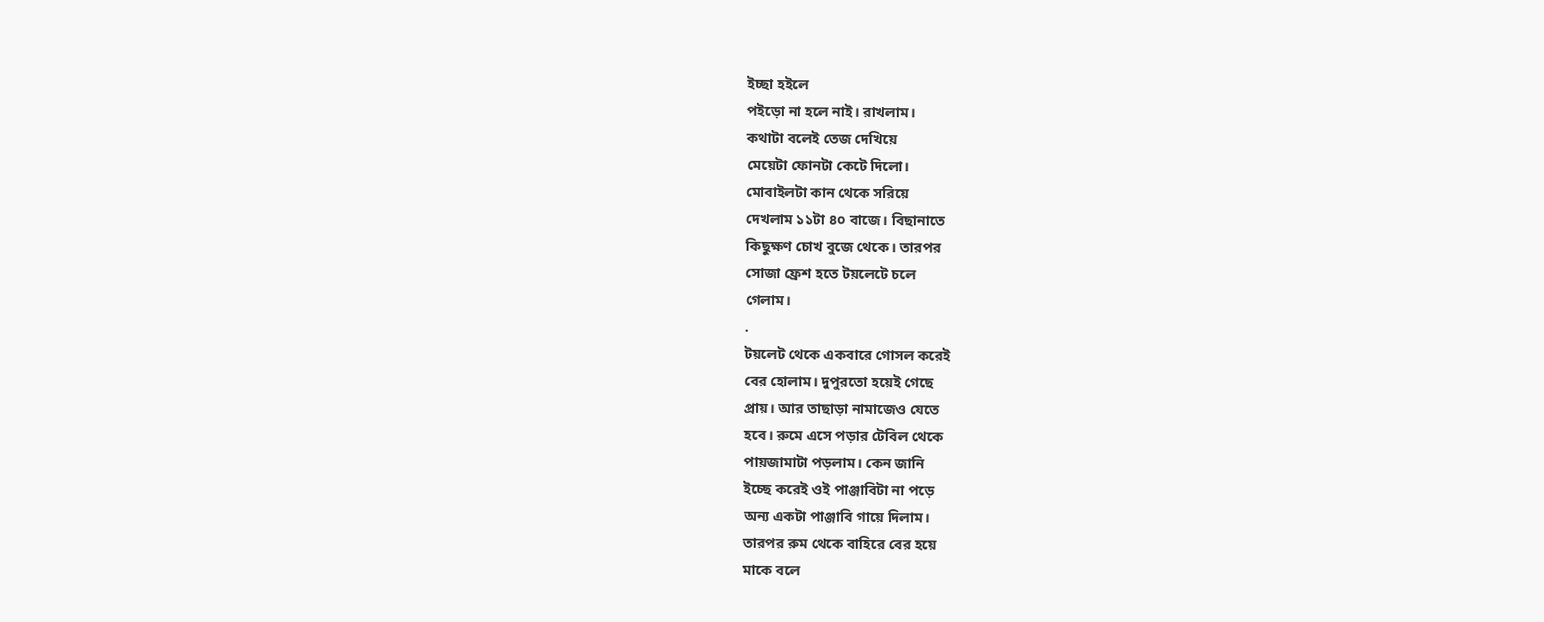ইচ্ছা হইলে
পইড়ো না হলে নাই। রাখলাম।
কথাটা বলেই তেজ দেখিয়ে
মেয়েটা ফোনটা কেটে দিলো।
মোবাইলটা কান থেকে সরিয়ে
দেখলাম ১১টা ৪০ বাজে। বিছানাতে
কিছুক্ষণ চোখ বুজে থেকে। তারপর
সোজা ফ্রেশ হতে টয়লেটে চলে
গেলাম।
.
টয়লেট থেকে একবারে গোসল করেই
বের হোলাম। দুপুরতো হয়েই গেছে
প্রায়। আর তাছাড়া নামাজেও যেতে
হবে। রুমে এসে পড়ার টেবিল থেকে
পায়জামাটা পড়লাম। কেন জানি
ইচ্ছে করেই ওই পাঞ্জাবিটা না পড়ে
অন্য একটা পাঞ্জাবি গায়ে দিলাম।
তারপর রুম থেকে বাহিরে বের হয়ে
মাকে বলে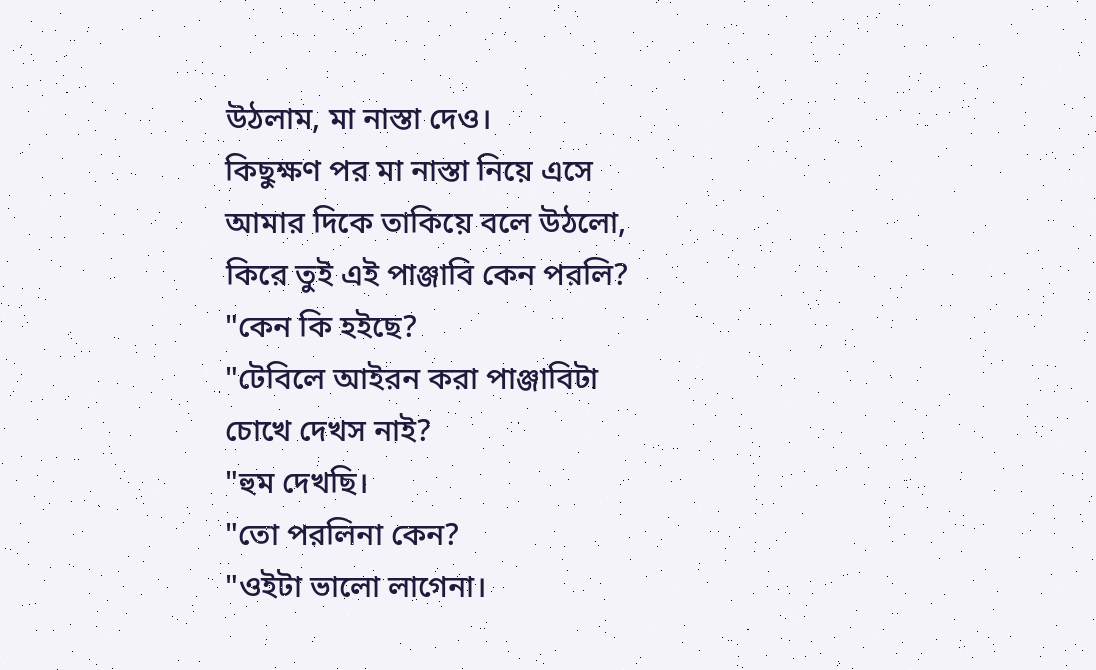উঠলাম, মা নাস্তা দেও।
কিছুক্ষণ পর মা নাস্তা নিয়ে এসে
আমার দিকে তাকিয়ে বলে উঠলো,
কিরে তুই এই পাঞ্জাবি কেন পরলি?
"কেন কি হইছে?
"টেবিলে আইরন করা পাঞ্জাবিটা
চোখে দেখস নাই?
"হুম দেখছি।
"তো পরলিনা কেন?
"ওইটা ভালো লাগেনা।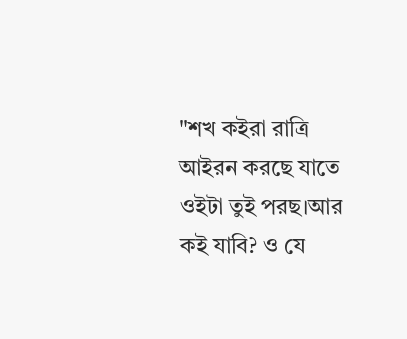"শখ কইরা রাত্রি আইরন করছে যাতে
ওইটা তুই পরছ।আর কই যাবি? ও যে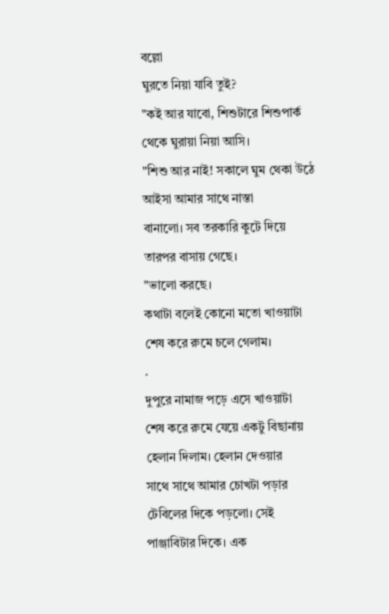বল্লো
ঘুরতে নিয়া যাবি তুই?
"কই আর যাবো, শিশুটারে শিশুপার্ক
থেকে ঘুরায়া নিয়া আসি।
"শিশু আর নাই! সকালে ঘুম থেকা উঠে
আইসা আমার সাথে নাস্তা
বানালো। সব তরকারি কুটে দিয়ে
তারপর বাসায় গেছে।
"ভালো করছে।
কথাটা বলেই কোনো মতো খাওয়াটা
শেষ করে রুমে চলে গেলাম।
.
দুপুরে নামাজ পড়ে এসে খাওয়াটা
শেষ করে রুমে যেয়ে একটু বিছানায়
হেলান দিলাম। হেলান দেওয়ার
সাথে সাথে আমার চোখটা পড়ার
টেবিলের দিকে পড়লো। সেই
পাঞ্জাবিটার দিকে। এক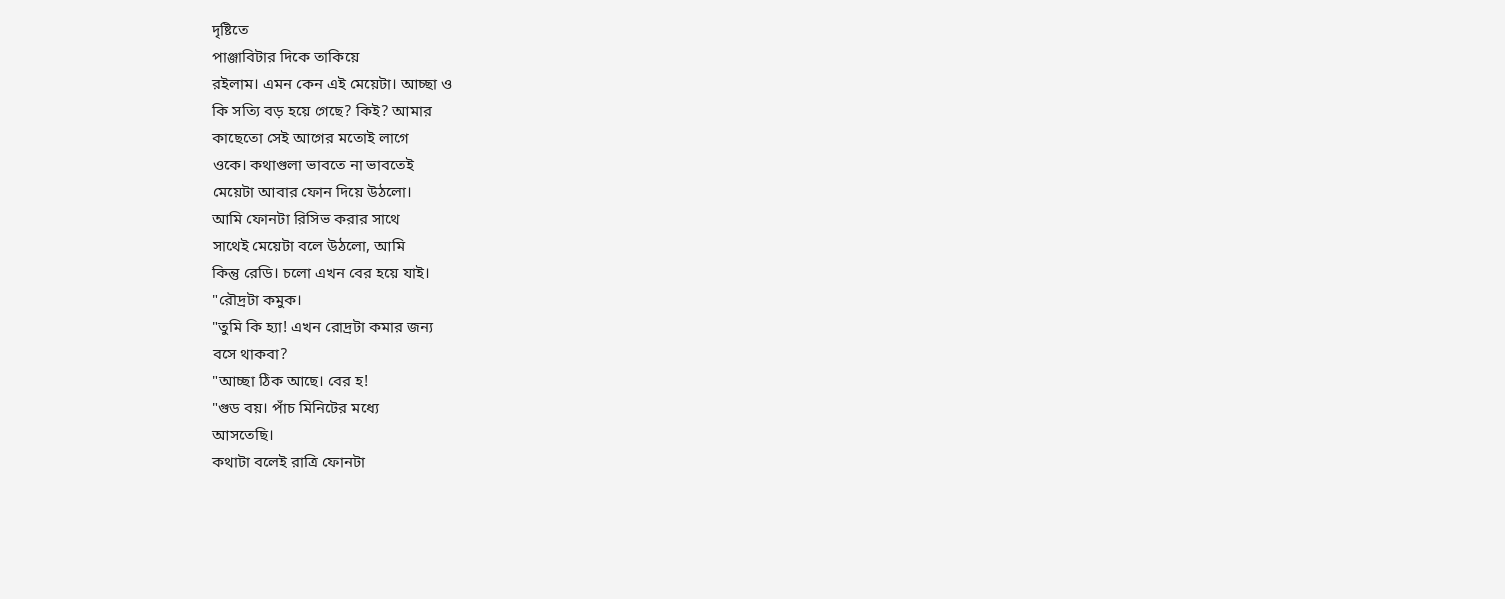দৃষ্টিতে
পাঞ্জাবিটার দিকে তাকিয়ে
রইলাম। এমন কেন এই মেয়েটা। আচ্ছা ও
কি সত্যি বড় হয়ে গেছে? কিই? আমার
কাছেতো সেই আগের মতোই লাগে
ওকে। কথাগুলা ভাবতে না ভাবতেই
মেয়েটা আবার ফোন দিয়ে উঠলো।
আমি ফোনটা রিসিভ করার সাথে
সাথেই মেয়েটা বলে উঠলো, আমি
কিন্তু রেডি। চলো এখন বের হয়ে যাই।
"রৌদ্রটা কমুক।
"তুমি কি হ্যা! এখন রোদ্রটা কমার জন্য
বসে থাকবা?
"আচ্ছা ঠিক আছে। বের হ!
"গুড বয়। পাঁচ মিনিটের মধ্যে
আসতেছি।
কথাটা বলেই রাত্রি ফোনটা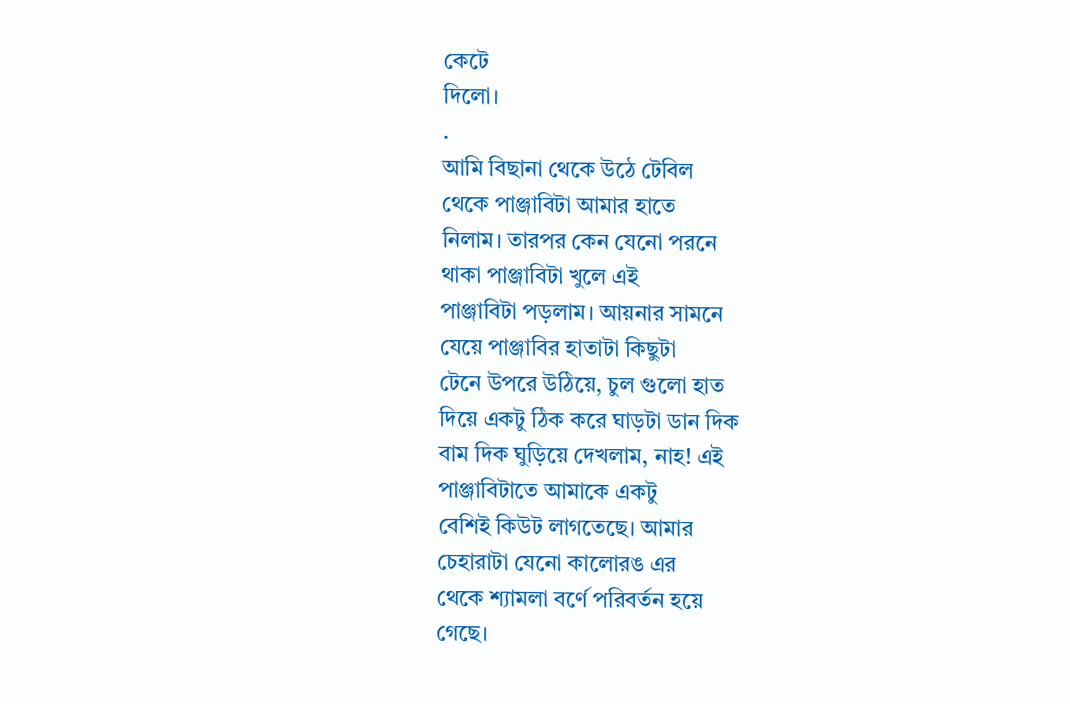কেটে
দিলো।
.
আমি বিছানা থেকে উঠে টেবিল
থেকে পাঞ্জাবিটা আমার হাতে
নিলাম। তারপর কেন যেনো পরনে
থাকা পাঞ্জাবিটা খুলে এই
পাঞ্জাবিটা পড়লাম। আয়নার সামনে
যেয়ে পাঞ্জাবির হাতাটা কিছুটা
টেনে উপরে উঠিয়ে, চুল গুলো হাত
দিয়ে একটু ঠিক করে ঘাড়টা ডান দিক
বাম দিক ঘুড়িয়ে দেখলাম, নাহ! এই
পাঞ্জাবিটাতে আমাকে একটু
বেশিই কিউট লাগতেছে। আমার
চেহারাটা যেনো কালোরঙ এর
থেকে শ্যামলা বর্ণে পরিবর্তন হয়ে
গেছে।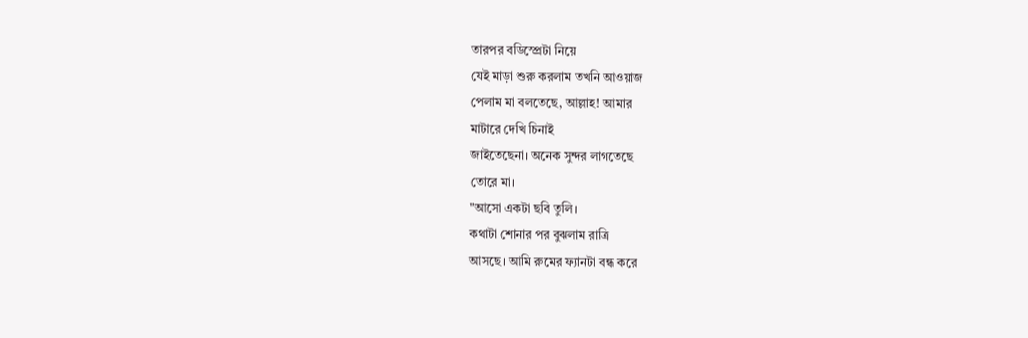তারপর বডিস্প্রেটা নিয়ে
যেই মাড়া শুরু করলাম তখনি আওয়াজ
পেলাম মা বলতেছে, আল্লাহ! আমার
মাটারে দেখি চিনাই
জাইতেছেনা। অনেক সুন্দর লাগতেছে
তোরে মা।
"আসো একটা ছবি তুলি।
কথাটা শোনার পর বুঝলাম রাত্রি
আসছে। আমি রুমের ফ্যানটা বন্ধ করে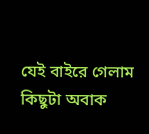যেই বাইরে গেলাম কিছুটা অবাক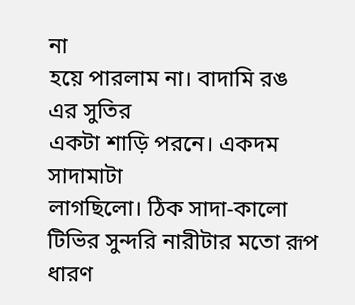না
হয়ে পারলাম না। বাদামি রঙ এর সুতির
একটা শাড়ি পরনে। একদম সাদামাটা
লাগছিলো। ঠিক সাদা-কালো
টিভির সুন্দরি নারীটার মতো রূপ ধারণ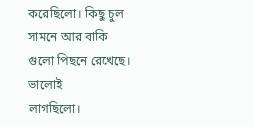করেছিলো। কিছু চুল সামনে আর বাকি
গুলো পিছনে রেখেছে। ভালোই
লাগছিলো।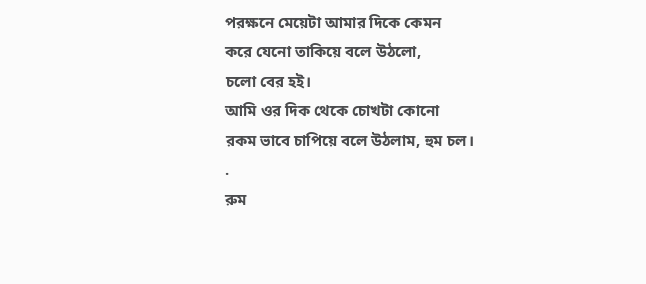পরক্ষনে মেয়েটা আমার দিকে কেমন
করে যেনো তাকিয়ে বলে উঠলো,
চলো বের হই।
আমি ওর দিক থেকে চোখটা কোনো
রকম ভাবে চাপিয়ে বলে উঠলাম, হুম চল।
.
রুম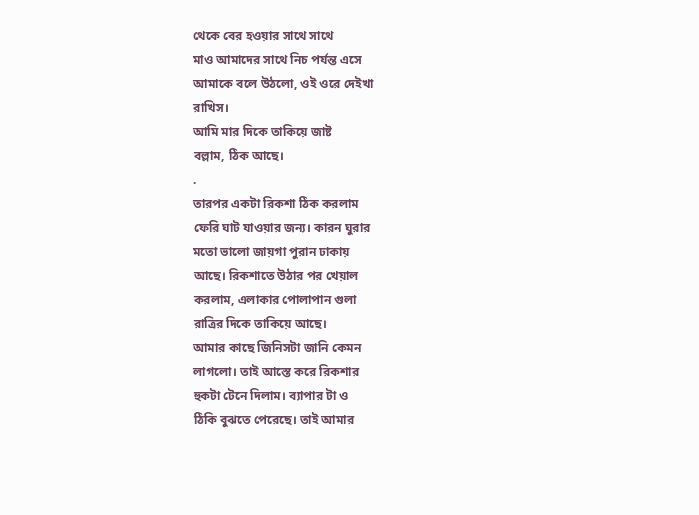থেকে বের হওয়ার সাথে সাথে
মাও আমাদের সাথে নিচ পর্যন্ত এসে
আমাকে বলে উঠলো, ওই ওরে দেইখা
রাখিস।
আমি মার দিকে তাকিয়ে জাষ্ট
বল্লাম, ঠিক আছে।
.
তারপর একটা রিকশা ঠিক করলাম
ফেরি ঘাট যাওয়ার জন্য। কারন ঘুরার
মতো ভালো জায়গা পুরান ঢাকায়
আছে। রিকশাতে উঠার পর খেয়াল
করলাম, এলাকার পোলাপান গুলা
রাত্রির দিকে তাকিয়ে আছে।
আমার কাছে জিনিসটা জানি কেমন
লাগলো। তাই আস্তে করে রিকশার
হুকটা টেনে দিলাম। ব্যাপার টা ও
ঠিকি বুঝতে পেরেছে। তাই আমার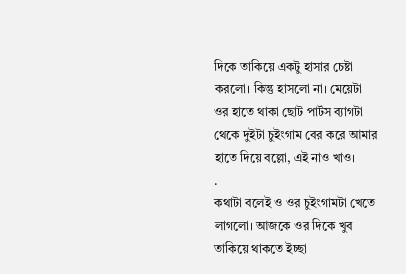দিকে তাকিয়ে একটু হাসার চেষ্টা
করলো। কিন্তু হাসলো না। মেয়েটা
ওর হাতে থাকা ছোট পার্টস ব্যাগটা
থেকে দুইটা চুইংগাম বের করে আমার
হাতে দিয়ে বল্লো, এই নাও খাও।
.
কথাটা বলেই ও ওর চুইংগামটা খেতে
লাগলো। আজকে ওর দিকে খুব
তাকিয়ে থাকতে ইচ্ছা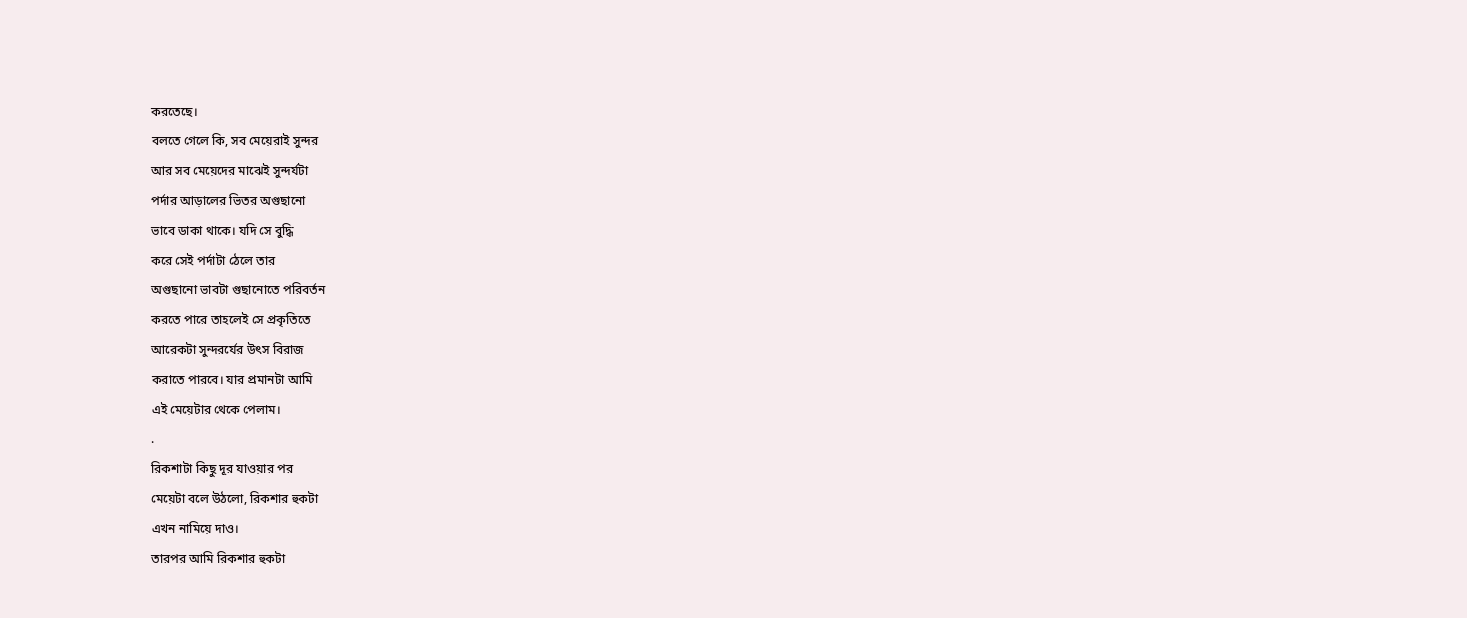করতেছে।
বলতে গেলে কি, সব মেয়েরাই সুন্দর
আর সব মেয়েদের মাঝেই সুন্দর্যটা
পর্দার আড়ালের ভিতর অগুছানো
ভাবে ডাকা থাকে। যদি সে বুদ্ধি
করে সেই পর্দাটা ঠেলে তার
অগুছানো ভাবটা গুছানোতে পরিবর্তন
করতে পারে তাহলেই সে প্রকৃতিতে
আরেকটা সুন্দরর্যের উৎস বিরাজ
করাতে পারবে। যার প্রমানটা আমি
এই মেয়েটার থেকে পেলাম।
.
রিকশাটা কিছু দূর যাওয়ার পর
মেয়েটা বলে উঠলো, রিকশার হুকটা
এখন নামিয়ে দাও।
তারপর আমি রিকশার হুকটা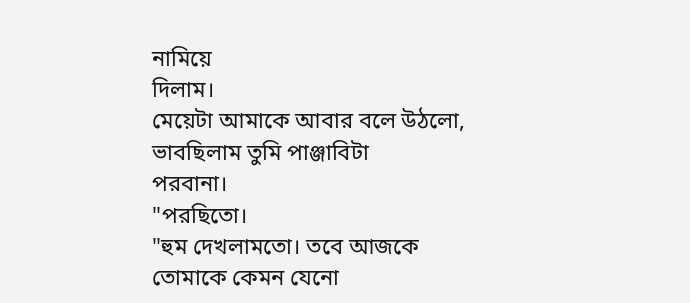নামিয়ে
দিলাম।
মেয়েটা আমাকে আবার বলে উঠলো,
ভাবছিলাম তুমি পাঞ্জাবিটা
পরবানা।
"পরছিতো।
"হুম দেখলামতো। তবে আজকে
তোমাকে কেমন যেনো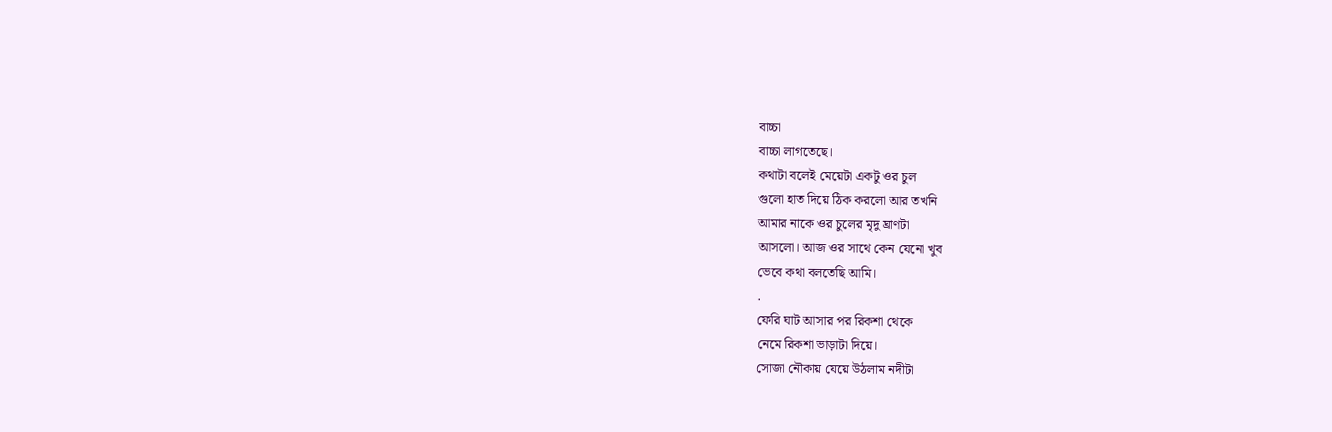বাচ্চা
বাচ্চা লাগতেছে।
কথাটা বলেই মেয়েটা একটু ওর চুল
গুলো হাত দিয়ে ঠিক করলো আর তখনি
আমার নাকে ওর চুলের মৃদু ঘ্রাণটা
আসলো। আজ ওর সাথে কেন যেনো খুব
ভেবে কথা বলতেছি আমি।
.
ফেরি ঘাট আসার পর রিকশা থেকে
নেমে রিকশা ভাড়াটা দিয়ে।
সোজা নৌকায় যেয়ে উঠলাম নদীটা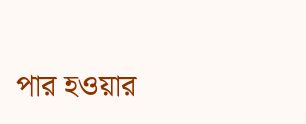পার হওয়ার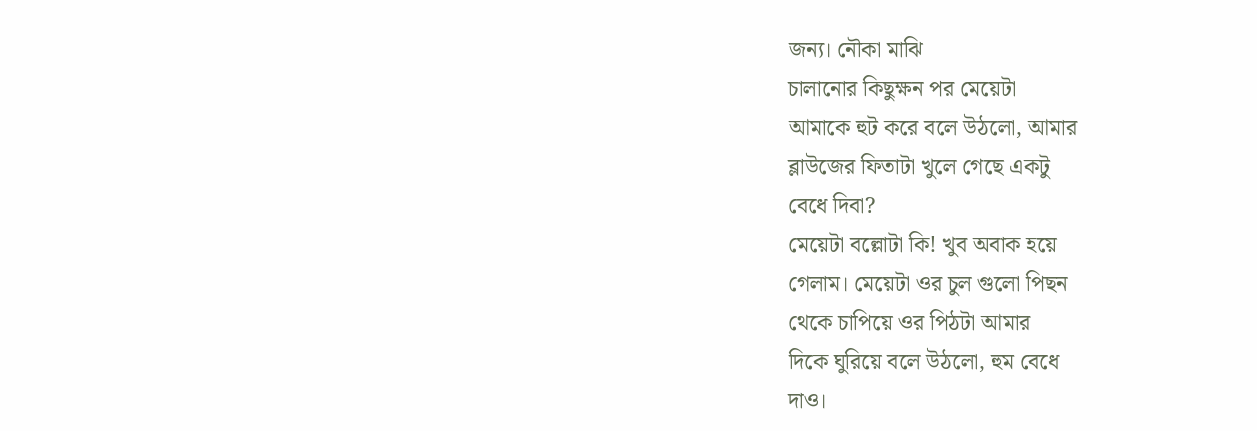জন্য। নৌকা মাঝি
চালানোর কিছুক্ষন পর মেয়েটা
আমাকে হুট করে বলে উঠলো, আমার
ব্লাউজের ফিতাটা খুলে গেছে একটু
বেধে দিবা?
মেয়েটা বল্লোটা কি! খুব অবাক হয়ে
গেলাম। মেয়েটা ওর চুল গুলো পিছন
থেকে চাপিয়ে ওর পিঠটা আমার
দিকে ঘুরিয়ে বলে উঠলো, হুম বেধে
দাও।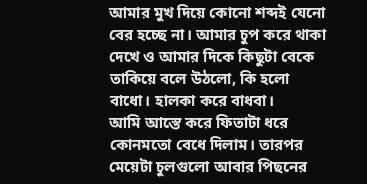আমার মুখ দিয়ে কোনো শব্দই যেনো
বের হচ্ছে না। আমার চুপ করে থাকা
দেখে ও আমার দিকে কিছুটা বেকে
তাকিয়ে বলে উঠলো, কি হলো
বাধো। হালকা করে বাধবা।
আমি আস্তে করে ফিতাটা ধরে
কোনমতো বেধে দিলাম। তারপর
মেয়েটা চুলগুলো আবার পিছনের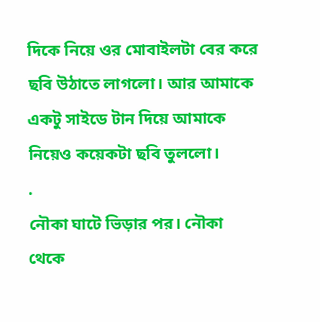দিকে নিয়ে ওর মোবাইলটা বের করে
ছবি উঠাতে লাগলো। আর আমাকে
একটু সাইডে টান দিয়ে আমাকে
নিয়েও কয়েকটা ছবি তুললো।
.
নৌকা ঘাটে ভিড়ার পর। নৌকা
থেকে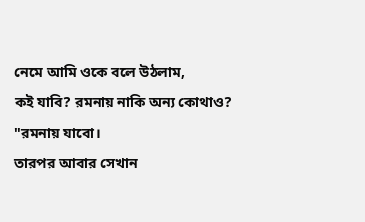নেমে আমি ওকে বলে উঠলাম,
কই যাবি? রমনায় নাকি অন্য কোথাও?
"রমনায় যাবো।
তারপর আবার সেখান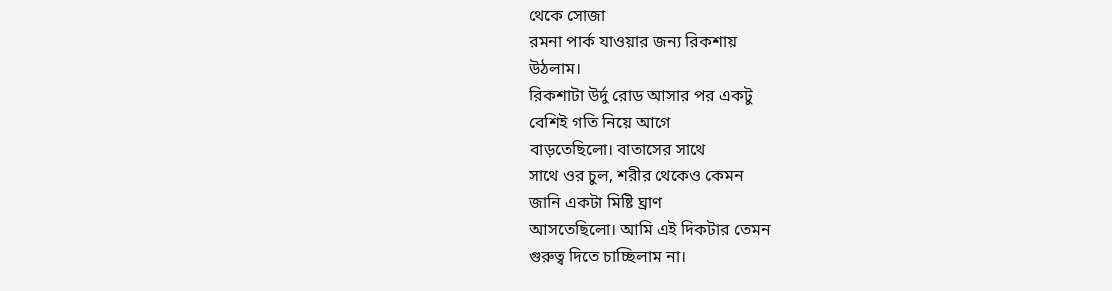থেকে সোজা
রমনা পার্ক যাওয়ার জন্য রিকশায়
উঠলাম।
রিকশাটা উর্দু রোড আসার পর একটু
বেশিই গতি নিয়ে আগে
বাড়তেছিলো। বাতাসের সাথে
সাথে ওর চুল, শরীর থেকেও কেমন
জানি একটা মিষ্টি ঘ্রাণ
আসতেছিলো। আমি এই দিকটার তেমন
গুরুত্ব দিতে চাচ্ছিলাম না।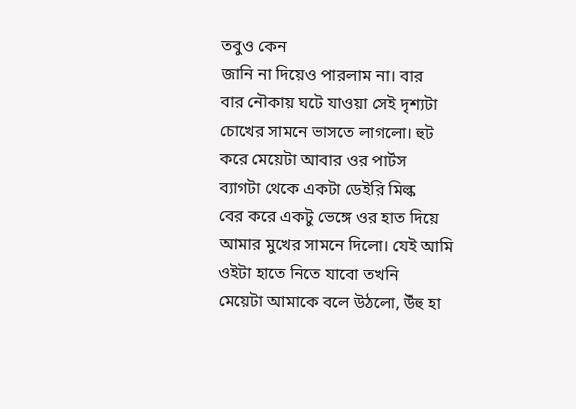তবুও কেন
জানি না দিয়েও পারলাম না। বার
বার নৌকায় ঘটে যাওয়া সেই দৃশ্যটা
চোখের সামনে ভাসতে লাগলো। হুট
করে মেয়েটা আবার ওর পার্টস
ব্যাগটা থেকে একটা ডেইরি মিল্ক
বের করে একটু ভেঙ্গে ওর হাত দিয়ে
আমার মুখের সামনে দিলো। যেই আমি
ওইটা হাতে নিতে যাবো তখনি
মেয়েটা আমাকে বলে উঠলো, উঁহু হা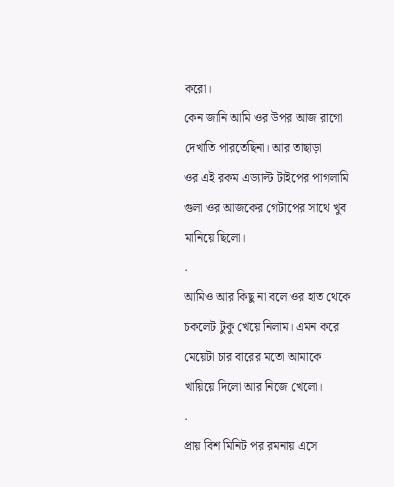করো।
কেন জানি আমি ওর উপর আজ রাগো
দেখাতি পারতেছিনা। আর তাছাড়া
ওর এই রকম এড্যাল্ট টাইপের পাগলামি
গুলা ওর আজকের গেটাপের সাথে খুব
মানিয়ে ছিলো।
.
আমিও আর কিছু না বলে ওর হাত থেকে
চকলেট টুকু খেয়ে নিলাম। এমন করে
মেয়েটা চার বারের মতো আমাকে
খায়িয়ে দিলো আর নিজে খেলো।
.
প্রায় বিশ মিনিট পর রমনায় এসে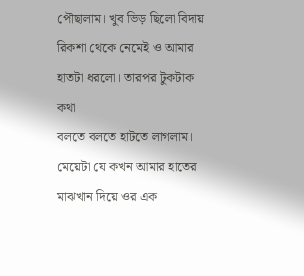পৌছালাম। খুব ভিড় ছিলো বিদায়
রিকশা থেকে নেমেই ও আমার
হাতটা ধরলো। তারপর টুকটাক কথা
বলতে বলতে হাটতে লাগলাম।
মেয়েটা যে কখন আমার হাতের
মাঝখান দিয়ে ওর এক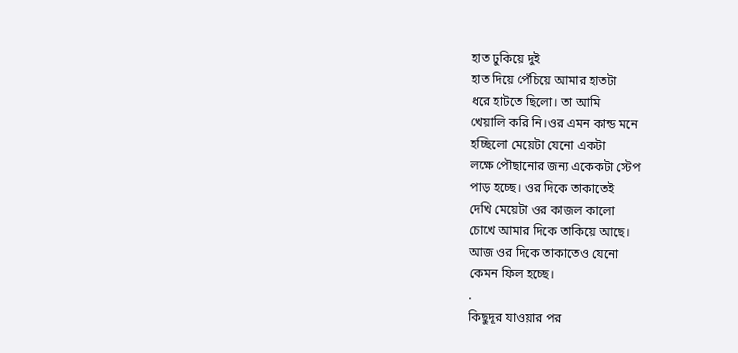হাত ঢুকিয়ে দুই
হাত দিয়ে পেঁচিয়ে আমার হাতটা
ধরে হাটতে ছিলো। তা আমি
খেয়ালি করি নি।ওর এমন কান্ড মনে
হচ্ছিলো মেয়েটা যেনো একটা
লক্ষে পৌছানোর জন্য একেকটা স্টেপ
পাড় হচ্ছে। ওর দিকে তাকাতেই
দেখি মেয়েটা ওর কাজল কালো
চোখে আমার দিকে তাকিয়ে আছে।
আজ ওর দিকে তাকাতেও যেনো
কেমন ফিল হচ্ছে।
.
কিছুদূর যাওয়ার পর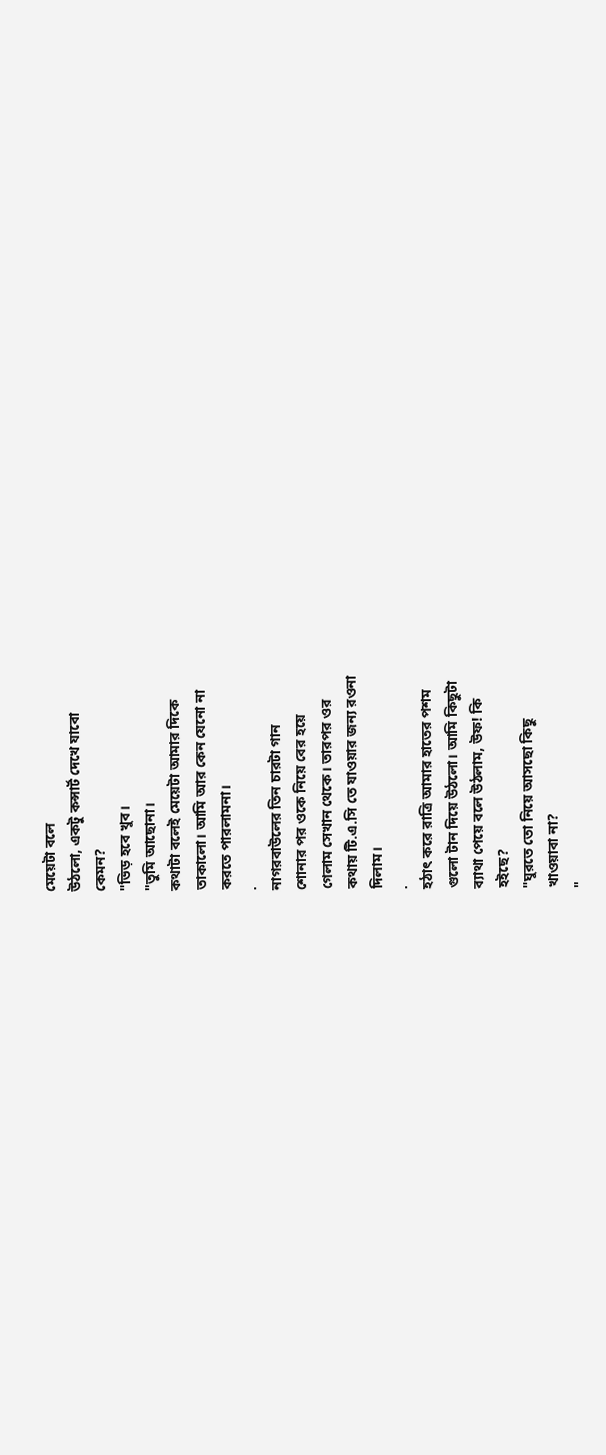মেয়েটা বলে
উঠলো, একটু কন্সার্ট দেখে যাবো
কেমন?
"ভিড় হবে খুব।
"তুমি আছোনা।
কথাটা বলেই মেয়েটা আমার দিকে
তাকালো। আমি আর কেন যেনো না
করতে পারলামনা।
.
নাগরবাউলের তিন চারটা গান
শোনার পর ওকে নিয়ে বের হয়ে
গেলাম সেখান থেকে। তারপর ওর
কথায় টি.এ.সি তে যাওয়ার জন্য রওনা
দিলাম।
.
হঠাৎ করে রাত্রি আমার হাতের পশম
গুলো টান দিয়ে উঠলো। আমি কিছুটা
ব্যাথা পেয়ে বলে উঠলাম, উফ! কি
হইছে?
"ঘুরতে তো নিয়ে আসছো কিছু
খাওয়াবা না?
"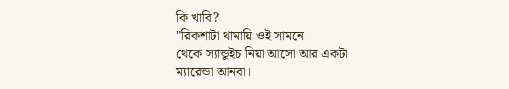কি খাবি?
"রিকশাটা থামায়ি ওই সামনে
থেকে স্যান্ডুইচ নিয়া আসো আর একটা
ম্যারেন্ডা আনবা।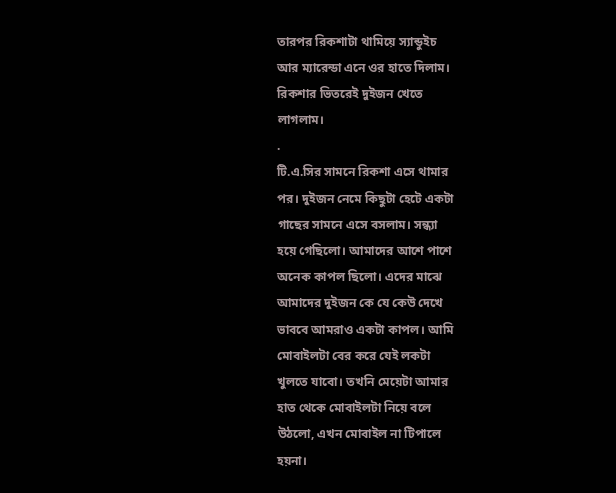তারপর রিকশাটা থামিয়ে স্যান্ডুইচ
আর ম্যারেন্ডা এনে ওর হাতে দিলাম।
রিকশার ভিতরেই দুইজন খেতে
লাগলাম।
.
টি.এ.সির সামনে রিকশা এসে থামার
পর। দুইজন নেমে কিছুটা হেটে একটা
গাছের সামনে এসে বসলাম। সন্ধ্যা
হয়ে গেছিলো। আমাদের আশে পাশে
অনেক কাপল ছিলো। এদের মাঝে
আমাদের দুইজন কে যে কেউ দেখে
ভাববে আমরাও একটা কাপল। আমি
মোবাইলটা বের করে যেই লকটা
খুলতে যাবো। তখনি মেয়েটা আমার
হাত থেকে মোবাইলটা নিয়ে বলে
উঠলো, এখন মোবাইল না টিপালে
হয়না।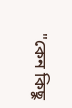"কেন কিছু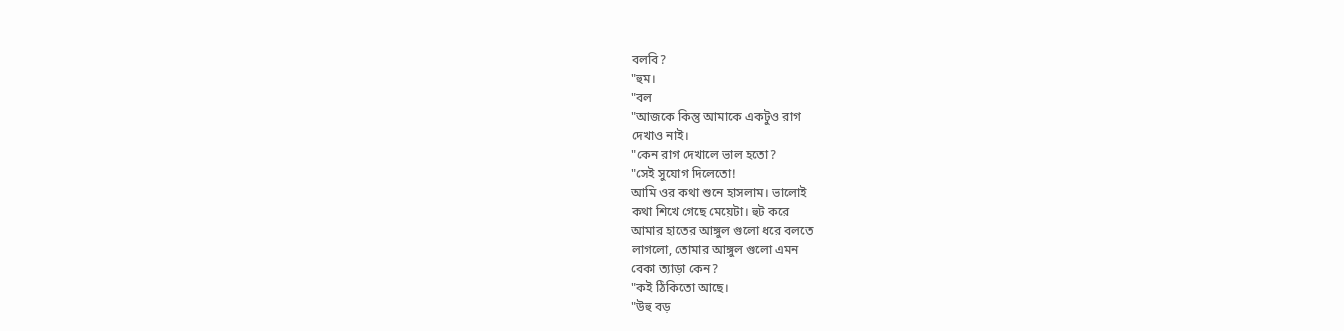বলবি?
"হুম।
"বল
"আজকে কিন্তু আমাকে একটুও রাগ
দেখাও নাই।
"কেন রাগ দেখালে ভাল হতো?
"সেই সুযোগ দিলেতো!
আমি ওর কথা শুনে হাসলাম। ভালোই
কথা শিখে গেছে মেয়েটা। হুট করে
আমার হাতের আঙ্গুল গুলো ধরে বলতে
লাগলো, তোমার আঙ্গুল গুলো এমন
বেকা ত্যাড়া কেন?
"কই ঠিকিতো আছে।
"উহু বড়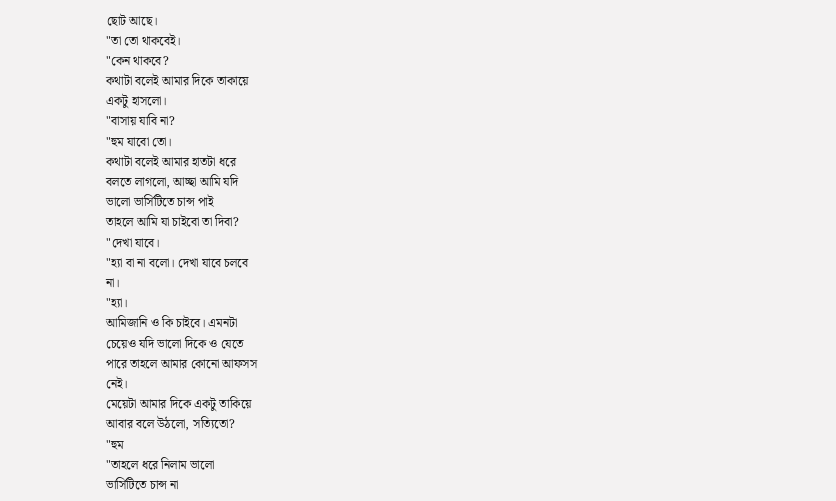ছোট আছে।
"তা তো থাকবেই।
"কেন থাকবে?
কথাটা বলেই আমার দিকে তাকায়ে
একটু হাসলো।
"বাসায় যাবি না?
"হুম যাবো তো।
কথাটা বলেই আমার হাতটা ধরে
বলতে লাগলো, আচ্ছা আমি যদি
ভালো ভার্সিটিতে চান্স পাই
তাহলে আমি যা চাইবো তা দিবা?
"দেখা যাবে।
"হ্যা বা না বলো। দেখা যাবে চলবে
না।
"হ্যা।
আমিজানি ও কি চাইবে। এমনটা
চেয়েও যদি ভালো দিকে ও যেতে
পারে তাহলে আমার কোনো আফসস
নেই।
মেয়েটা আমার দিকে একটু তাকিয়ে
আবার বলে উঠলো, সত্যিতো?
"হুম
"তাহলে ধরে নিলাম ভালো
ভার্সিটিতে চান্স না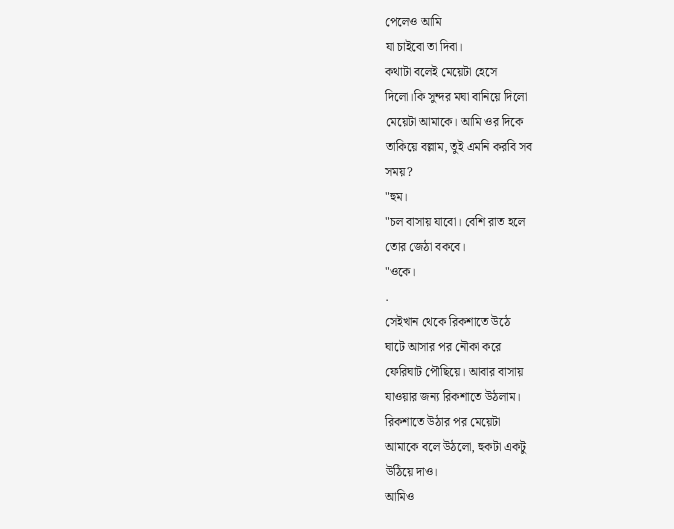পেলেও আমি
যা চাইবো তা দিবা।
কথাটা বলেই মেয়েটা হেসে
দিলো।কি সুন্দর মঘা বানিয়ে দিলো
মেয়েটা আমাকে। আমি ওর দিকে
তাকিয়ে বল্লাম, তুই এমনি করবি সব
সময়?
"হুম।
"চল বাসায় যাবো। বেশি রাত হলে
তোর জেঠা বকবে।
"ওকে।
.
সেইখান থেকে রিকশাতে উঠে
ঘাটে আসার পর নৌকা করে
ফেরিঘাট পৌছিয়ে। আবার বাসায়
যাওয়ার জন্য রিকশাতে উঠলাম।
রিকশাতে উঠার পর মেয়েটা
আমাকে বলে উঠলো, হুকটা একটু
উঠিয়ে দাও।
আমিও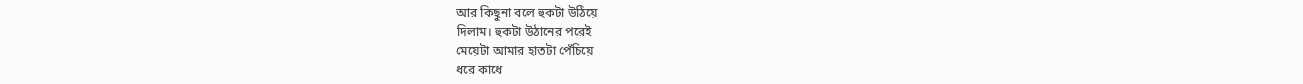আর কিছুনা বলে হুকটা উঠিয়ে
দিলাম। হুকটা উঠানের পরেই
মেয়েটা আমার হাতটা পেঁচিয়ে
ধরে কাধে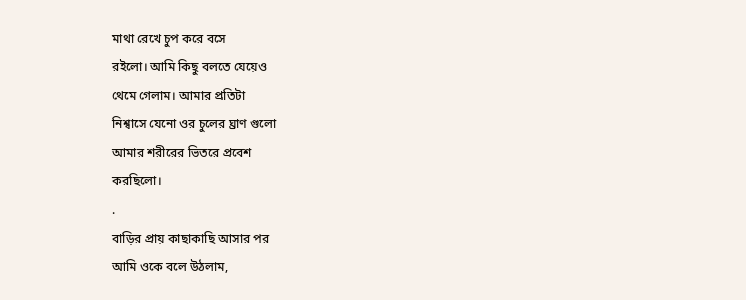মাথা রেখে চুপ করে বসে
রইলো। আমি কিছু বলতে যেয়েও
থেমে গেলাম। আমার প্রতিটা
নিশ্বাসে যেনো ওর চুলের ঘ্রাণ গুলো
আমার শরীরের ভিতরে প্রবেশ
করছিলো।
.
বাড়ির প্রায় কাছাকাছি আসার পর
আমি ওকে বলে উঠলাম,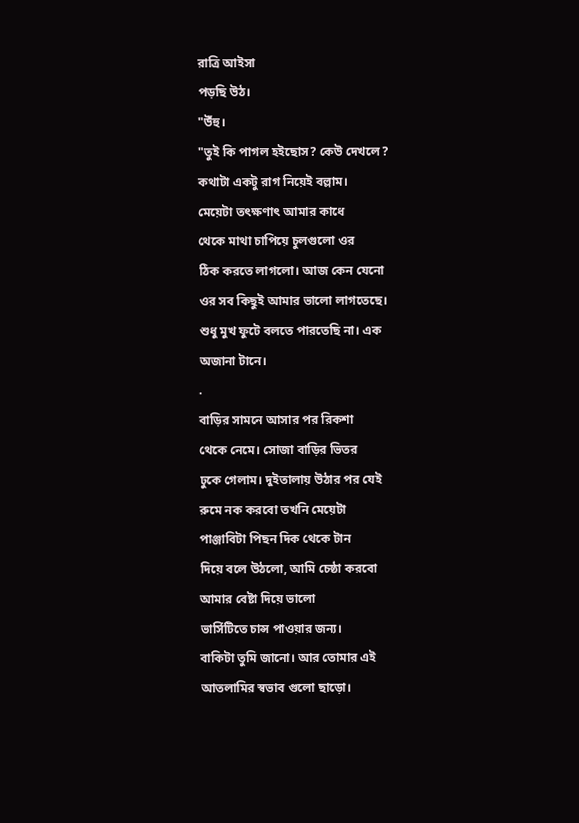রাত্রি আইসা
পড়ছি উঠ।
"উঁহু।
"তুই কি পাগল হইছোস? কেউ দেখলে?
কথাটা একটু রাগ নিয়েই বল্লাম।
মেয়েটা তৎক্ষণাৎ আমার কাধে
থেকে মাথা চাপিয়ে চুলগুলো ওর
ঠিক করতে লাগলো। আজ কেন যেনো
ওর সব কিছুই আমার ভালো লাগতেছে।
শুধু মুখ ফুটে বলতে পারতেছি না। এক
অজানা টানে।
.
বাড়ির সামনে আসার পর রিকশা
থেকে নেমে। সোজা বাড়ির ভিতর
ঢুকে গেলাম। দুইতালায় উঠার পর যেই
রুমে নক করবো তখনি মেয়েটা
পাঞ্জাবিটা পিছন দিক থেকে টান
দিয়ে বলে উঠলো, আমি চেষ্ঠা করবো
আমার বেষ্টা দিয়ে ভালো
ভার্সিটিতে চান্স পাওয়ার জন্য।
বাকিটা তুমি জানো। আর তোমার এই
আতলামির স্বভাব গুলো ছাড়ো।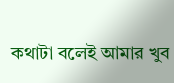কথাটা বলেই আমার খুব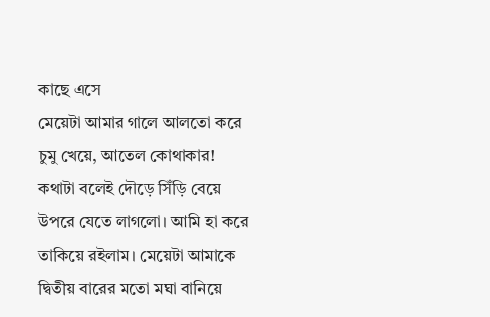কাছে এসে
মেয়েটা আমার গালে আলতো করে
চুমু খেয়ে, আতেল কোথাকার!
কথাটা বলেই দৌড়ে সিঁড়ি বেয়ে
উপরে যেতে লাগলো। আমি হা করে
তাকিয়ে রইলাম। মেয়েটা আমাকে
দ্বিতীয় বারের মতো মঘা বানিয়ে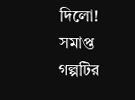দিলো!
সমাপ্ত
গল্পটির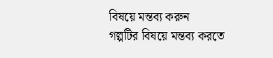বিষয়ে মন্তব্য করুন
গল্পটির বিষয়ে মন্তব্য করতে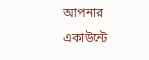আপনার একাউন্টে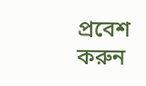প্রবেশ করুন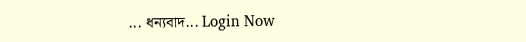... ধন্যবাদ... Login Now